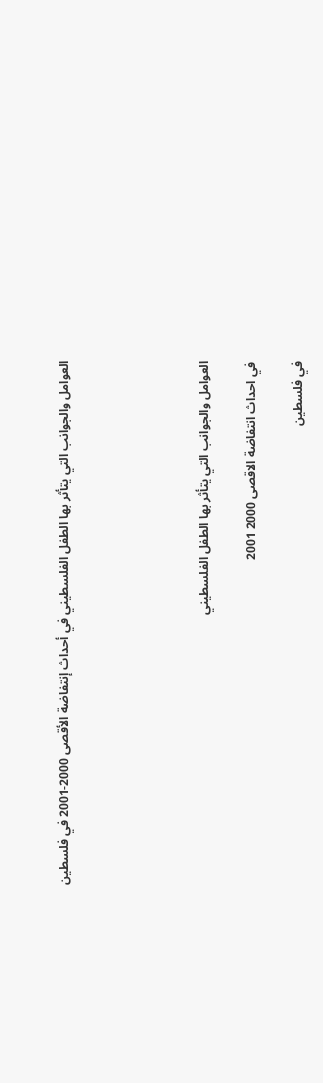العوامل والجوانب التي يتأثر بها الطفل الفلسطيني في أحداث إنتفاضة الأقصى 2000-2001 في فلسطين





العوامل والجوانب التي يتأثر بها الطفل الفلسطيني

في احداث انتفاضة الاقصى 2000 2001

في فلسطين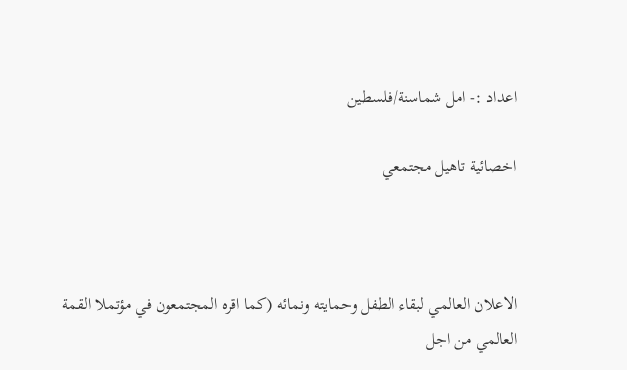اعداد :- امل شماسنة/فلسطين

اخصائية تاهيل مجتمعي



الاعلان العالمي لبقاء الطفل وحمايته ونمائه (كما اقره المجتمعون في مؤتملا القمة العالمي من اجل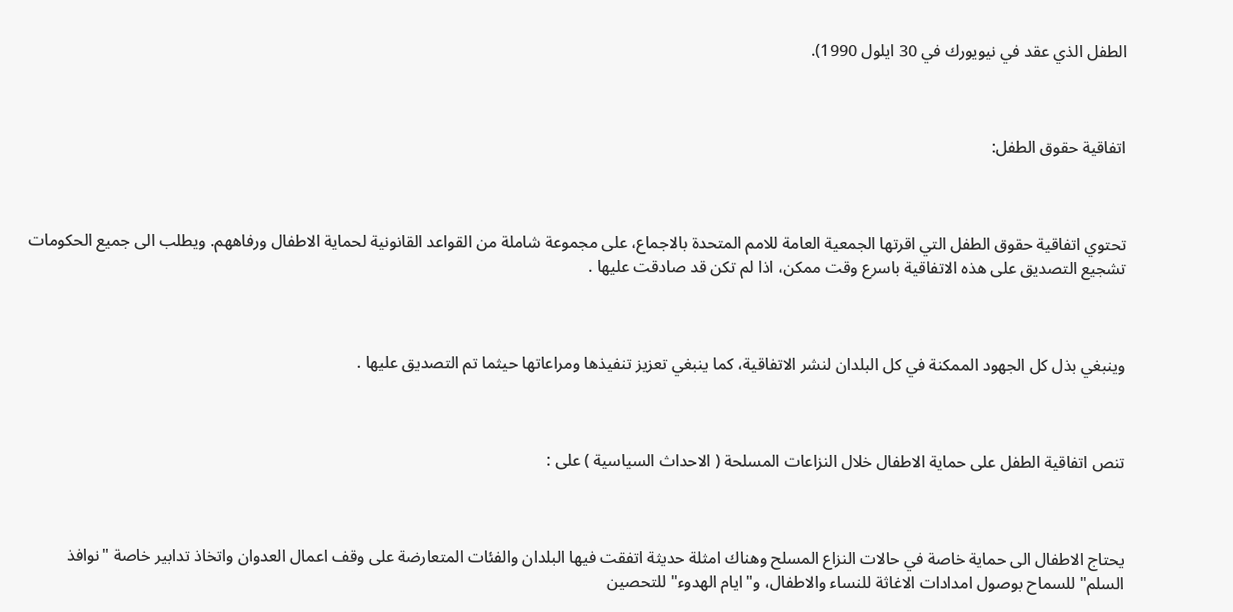الطفل الذي عقد في نيويورك في 30 ايلول 1990).



اتفاقية حقوق الطفل:



تحتوي اتفاقية حقوق الطفل التي اقرتها الجمعية العامة للامم المتحدة بالاجماع، على مجموعة شاملة من القواعد القانونية لحماية الاطفال ورفاههم. ويطلب الى جميع الحكومات تشجيع التصديق على هذه الاتفاقية باسرع وقت ممكن، اذا لم تكن قد صادقت عليها .



وينبغي بذل كل الجهود الممكنة في كل البلدان لنشر الاتفاقية، كما ينبغي تعزيز تنفيذها ومراعاتها حيثما تم التصديق عليها .



تنص اتفاقية الطفل على حماية الاطفال خلال النزاعات المسلحة ( الاحداث السياسية ) على :



يحتاج الاطفال الى حماية خاصة في حالات النزاع المسلح وهناك امثلة حديثة اتفقت فيها البلدان والفئات المتعارضة على وقف اعمال العدوان واتخاذ تدابير خاصة "نوافذ السلم" للسماح بوصول امدادات الاغاثة للنساء والاطفال، و"ايام الهدوء" للتحصين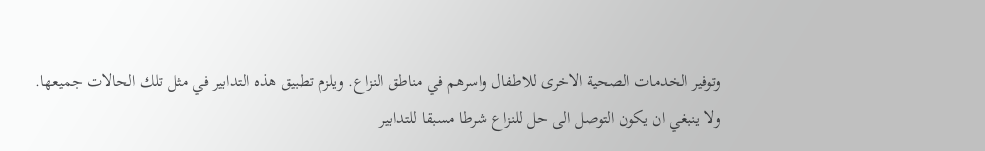وتوفير الخدمات الصحية الاخرى للاطفال واسرهم في مناطق النزاع. ويلزم تطبيق هذه التدابير في مثل تلك الحالات جميعها. ولا ينبغي ان يكون التوصل الى حل للنزاع شرطا مسبقا للتدابير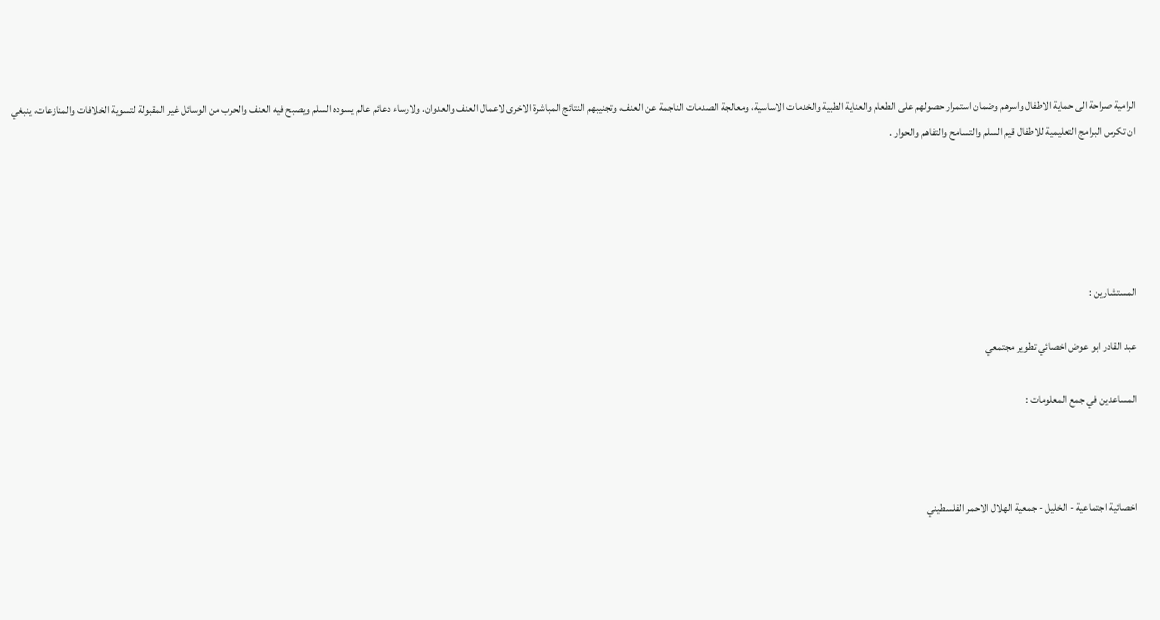الرامية صراحة الى حماية الاطفال واسرهم وضمان استمرار حصولهم على الطعام والعناية الطبية والخدمات الاساسية، ومعالجة الصدمات الناجمة عن العنف، وتجنيبهم النتائج المباشرة الاخرى لاعمال العنف والعدوان. ولارساء دعائم عالم يسوده السلم ويصبح فيه العنف والحرب من الوسائل غير المقبولة لتسوية الخلافات والمنازعات، ينبغي ان تكرس البرامج التعليمية للاطفال قيم السلم والتسامح والتفاهم والحوار .





المستشارين :

عبد القادر ابو عوض اخصائي تطوير مجتمعي

المساعدين في جمع المعلومات :



اخصائية اجتماعية - الخليل - جمعية الهلال الاحمر الفلسطيني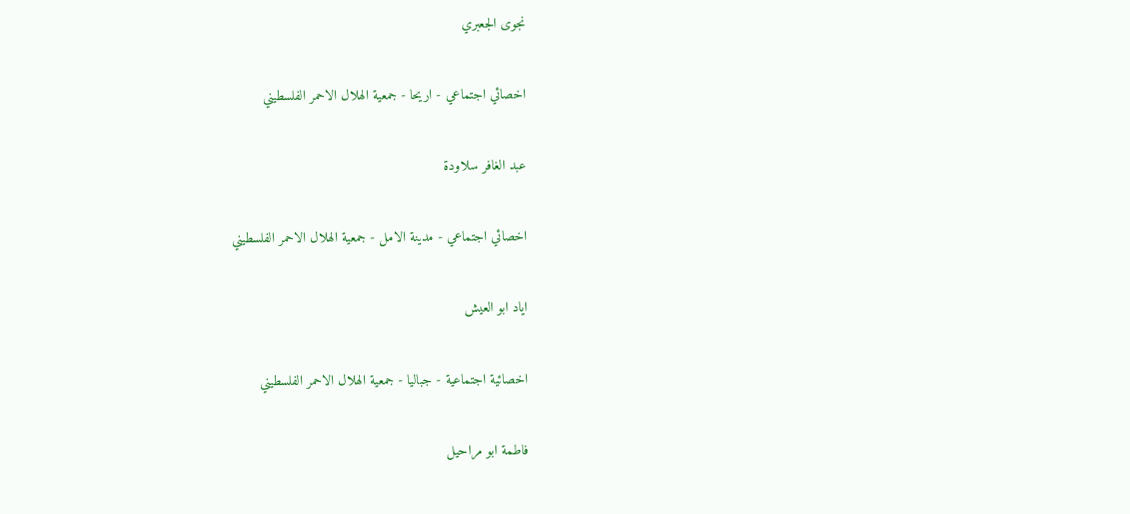نجوى الجعبري

اخصائي اجتماعي - اريحا - جمعية الهلال الاحمر الفلسطيني

عبد الغافر سلاودة

اخصائي اجتماعي - مدينة الامل - جمعية الهلال الاحمر الفلسطيني

اياد ابو العيش

اخصائية اجتماعية - جباليا - جمعية الهلال الاحمر الفلسطيني

فاطمة ابو مراحيل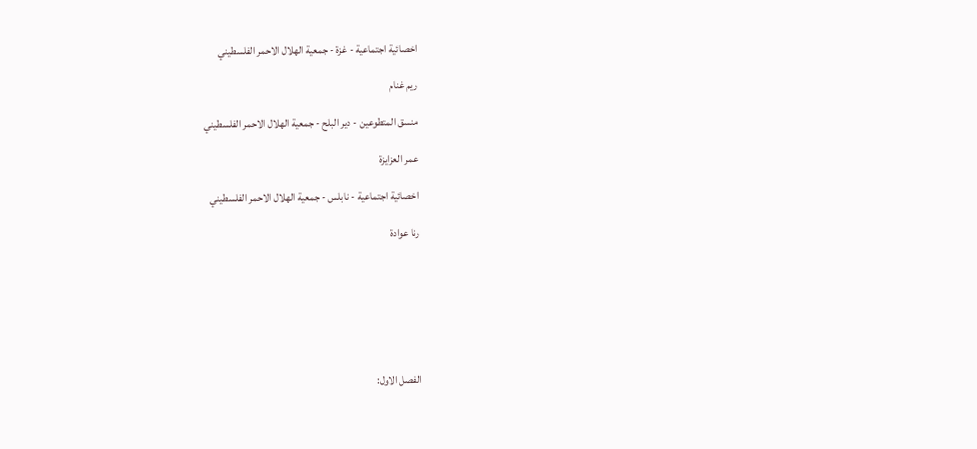اخصائية اجتماعية - غزة - جمعية الهلال الاحمر الفلسطيني

ريم غنام

منسق المتطوعين - دير البلح - جمعية الهلال الاحمر الفلسطيني

عمر العزايزة

اخصائية اجتماعية - نابلس - جمعية الهلال الاحمر الفلسطيني

رنا عوادة







الفصل الاول: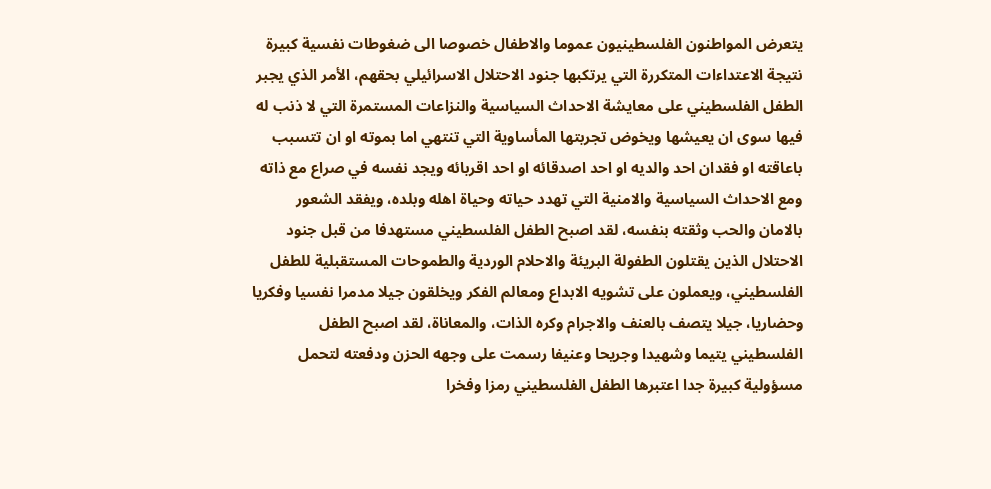يتعرض المواطنون الفلسطينيون عموما والاطفال خصوصا الى ضغوطات نفسية كبيرة نتيجة الاعتداءات المتكررة التي يرتكبها جنود الاحتلال الاسرائيلي بحقهم، الأمر الذي يجبر الطفل الفلسطيني على معايشة الاحداث السياسية والنزاعات المستمرة التي لا ذنب له فيها سوى ان يعيشها ويخوض تجربتها المأساوية التي تنتهي اما بموته او ان تتسبب باعاقته او فقدان احد والديه او احد اصدقائه او احد اقربائه ويجد نفسه في صراع مع ذاته ومع الاحداث السياسية والامنية التي تهدد حياته وحياة اهله وبلده، ويفقد الشعور بالامان والحب وثقته بنفسه، لقد اصبح الطفل الفلسطيني مستهدفا من قبل جنود الاحتلال الذين يقتلون الطفولة البريئة والاحلام الوردية والطموحات المستقبلية للطفل الفلسطيني، ويعملون على تشويه الابداع ومعالم الفكر ويخلقون جيلا مدمرا نفسيا وفكريا وحضاريا، جيلا يتصف بالعنف والاجرام وكره الذات، والمعاناة، لقد اصبح الطفل الفلسطيني يتيما وشهيدا وجريحا وعنيفا رسمت على وجهه الحزن ودفعته لتحمل مسؤولية كبيرة جدا اعتبرها الطفل الفلسطيني رمزا وفخرا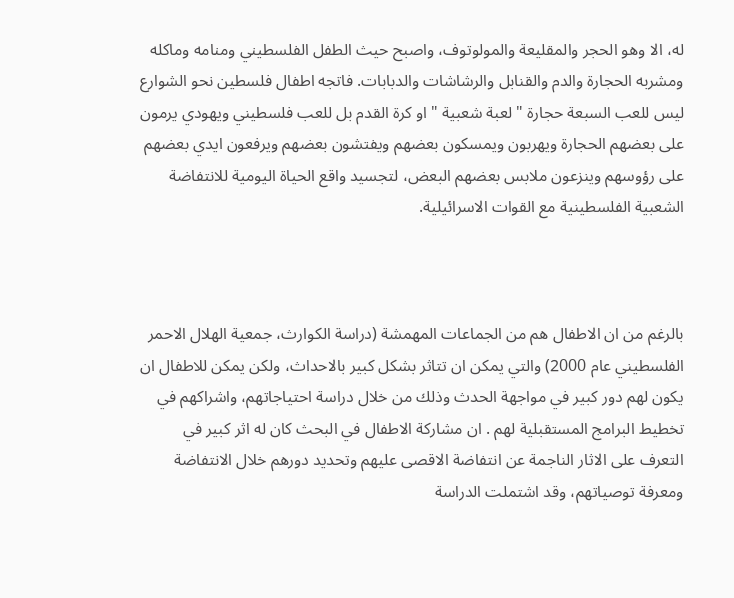له، الا وهو الحجر والمقليعة والمولوتوف، واصبح حيث الطفل الفلسطيني ومنامه وماكله ومشربه الحجارة والدم والقنابل والرشاشات والدبابات. فاتجه اطفال فلسطين نحو الشوارع ليس للعب السبعة حجارة " لعبة شعبية " او كرة القدم بل للعب فلسطيني ويهودي يرمون على بعضهم الحجارة ويهربون ويمسكون بعضهم ويفتشون بعضهم ويرفعون ايدي بعضهم على رؤوسهم وينزعون ملابس بعضهم البعض، لتجسيد واقع الحياة اليومية للانتفاضة الشعبية الفلسطينية مع القوات الاسرائيلية.



بالرغم من ان الاطفال هم من الجماعات المهمشة (دراسة الكوارث، جمعية الهلال الاحمر الفلسطيني عام 2000) والتي يمكن ان تتاثر بشكل كبير بالاحداث، ولكن يمكن للاطفال ان يكون لهم دور كبير في مواجهة الحدث وذلك من خلال دراسة احتياجاتهم، واشراكهم في تخطيط البرامج المستقبلية لهم . ان مشاركة الاطفال في البحث كان له اثر كبير في التعرف على الاثار الناجمة عن انتفاضة الاقصى عليهم وتحديد دورهم خلال الانتفاضة ومعرفة توصياتهم، وقد اشتملت الدراسة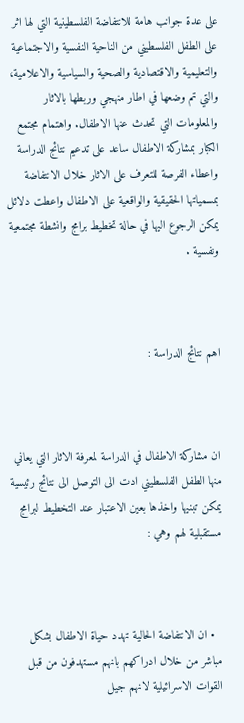على عدة جوانب هامة للانتفاضة الفلسطينية التي لها اثر على الطفل الفلسطيني من الناحية النفسية والاجتماعية والتعليمية والاقتصادية والصحية والسياسية والاعلامية، والتي تم وضعها في اطار منهجي وربطها بالاثار والمعلومات التي تحدث عنها الاطفال. واهتمام مجتمع الكبار بمشاركة الاطفال ساعد على تدعيم نتائج الدراسة واعطاء الفرصة للتعرف على الاثار خلال الانتفاضة بمسمياتها الحقيقية والواقعية على الاطفال واعطت دلائل يمكن الرجوع اليها في حالة تخطيط برامج وانشطة مجتمعية ونفسية .



اهم نتائج الدراسة :



ان مشاركة الاطفال في الدراسة لمعرفة الاثار التي يعاني منها الطفل الفلسطيني ادت الى التوصل الى نتائج رئيسية يمكن تبنيها واخذها بعين الاعتبار عند التخطيط لبرامج مستقبلية لهم وهي :



  • ان الانتفاضة الحالية تهدد حياة الاطفال بشكل مباشر من خلال ادراكهم بانهم مستهدفون من قبل القوات الاسرائيلية لانهم جيل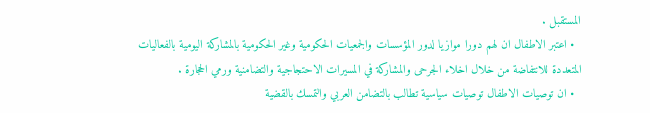المستقبل .
  • اعتبر الاطفال ان لهم دورا موازيا لدور المؤسسات والجمعيات الحكومية وغير الحكومية بالمشاركة اليومية بالفعاليات المتعددة للانتفاضة من خلال اخلاء الجرحى والمشاركة في المسيرات الاحتجاجية والتضامنية ورمي الحجارة .
  • ان توصيات الاطفال توصيات سياسية تطالب بالتضامن العربي والتمسك بالقضية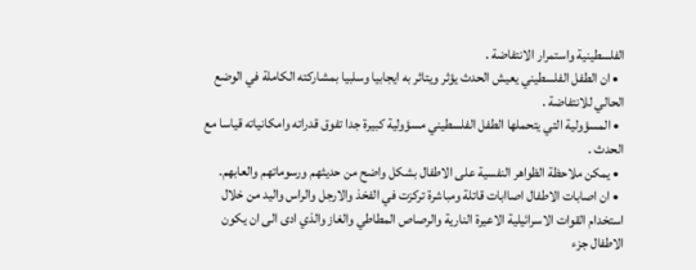الفلسطينية واستمرار الانتفاضة .
  • ان الطفل الفلسطيني يعيش الحدث يؤثر ويتاثر به ايجابيا وسلبيا بمشاركته الكاملة في الوضع الحالي للانتفاضة .
  • المسؤولية التي يتحملها الطفل الفلسطيني مسؤولية كبيرة جدا تفوق قدراته وامكانياته قياسا مع الحدث .
  • يمكن ملاحظة الظواهر النفسية على الاطفال بشكل واضح من حديثهم ورسوماتهم والعابهم.
  • ان اصابات الاطفال اصاابات قاتلة ومباشرة تركزت في الفخذ والارجل والراس واليد من خلال استخدام القوات الاسرائيلية الاعيرة النارية والرصاص المطاطي والغاز والذي ادى الى ان يكون الاطفال جزء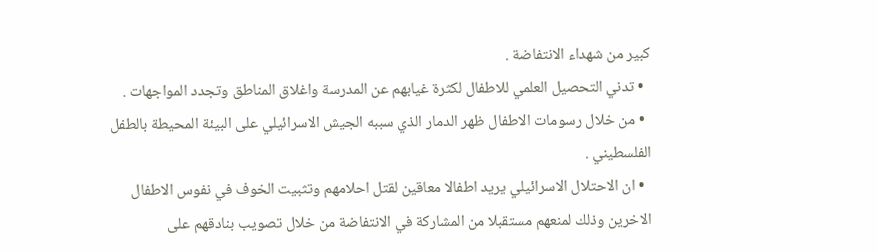كبير من شهداء الانتفاضة .
  • تدني التحصيل العلمي للاطفال لكثرة غيابهم عن المدرسة واغلاق المناطق وتجدد المواجهات .
  • من خلال رسومات الاطفال ظهر الدمار الذي سببه الجيش الاسرائيلي على البيئة المحيطة بالطفل الفلسطيني .
  • ان الاحتلال الاسرائيلي يريد اطفالا معاقين لقتل احلامهم وتثبيت الخوف في نفوس الاطفال الاخرين وذلك لمنعهم مستقبلا من المشاركة في الانتفاضة من خلال تصويب بنادقهم على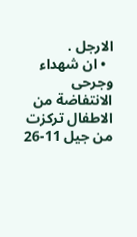الارجل .
  • ان شهداء وجرحى الانتفاضة من الاطفال تركزت من جيل 11-26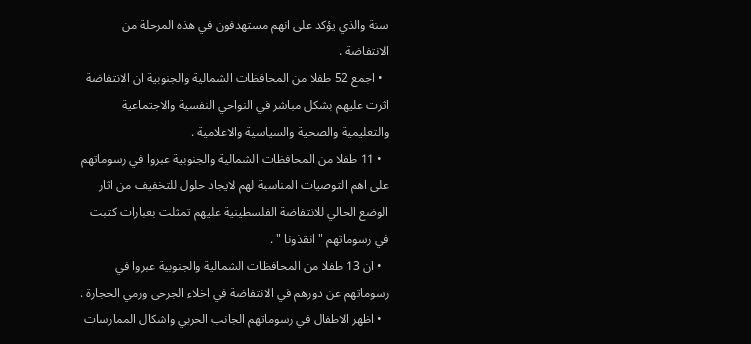سنة والذي يؤكد على انهم مستهدفون في هذه المرحلة من الانتفاضة .
  • اجمع 52 طفلا من المحافظات الشمالية والجنوبية ان الانتفاضة اثرت عليهم بشكل مباشر في النواحي النفسية والاجتماعية والتعليمية والصحية والسياسية والاعلامية .
  • 11 طفلا من المحافظات الشمالية والجنوبية عبروا في رسوماتهم على اهم التوصيات المناسبة لهم لايجاد حلول للتخفيف من اثار الوضع الحالي للانتفاضة الفلسطينية عليهم تمثلت بعبارات كتبت في رسوماتهم " انقذونا " .
  • ان 13 طفلا من المحافظات الشمالية والجنوبية عبروا في رسوماتهم عن دورهم في الانتفاضة في اخلاء الجرحى ورمي الحجارة .
  • اظهر الاطفال في رسوماتهم الجانب الحربي واشكال الممارسات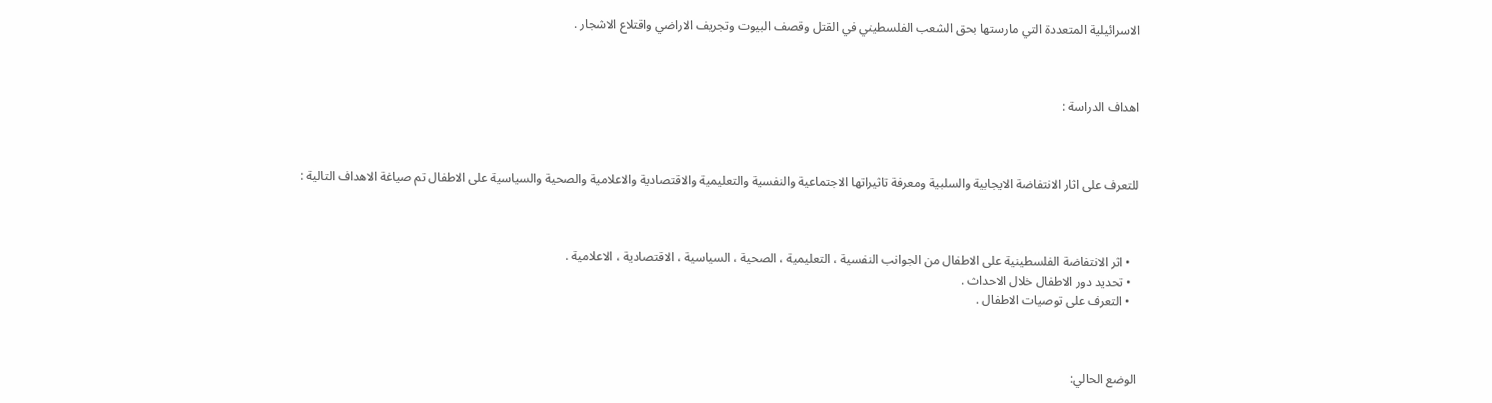الاسرائيلية المتعددة التي مارستها بحق الشعب الفلسطيني في القتل وقصف البيوت وتجريف الاراضي واقتلاع الاشجار .



اهداف الدراسة :



للتعرف على اثار الانتفاضة الايجابية والسلبية ومعرفة تاثيراتها الاجتماعية والنفسية والتعليمية والاقتصادية والاعلامية والصحية والسياسية على الاطفال تم صياغة الاهداف التالية :



  • اثر الانتفاضة الفلسطينية على الاطفال من الجوانب النفسية ، التعليمية ، الصحية ، السياسية ، الاقتصادية ، الاعلامية .
  • تحديد دور الاطفال خلال الاحداث .
  • التعرف على توصيات الاطفال .



الوضع الحالي: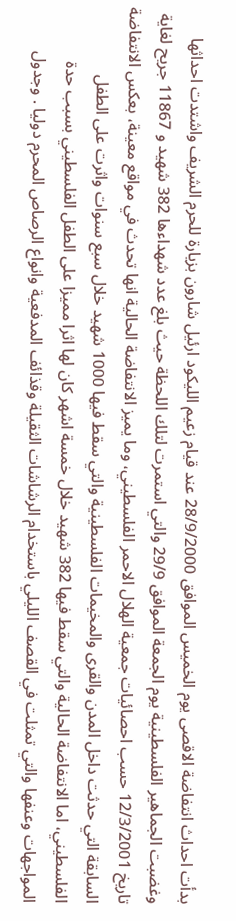بدأت احداث انتفاضة الاقصى يوم الخميس الموافق 28/9/2000 عند قيام زعيم الليكود ارئيل شارون بزيارة للحرم الشريف واشتدت احداثها وغضبت الجماهير الفلسطينية يوم الجمعة الموافق 29/9 والتي استمرت لتلك اللحظة حيث بلغ عدد شهداءها 382 شهيد و 11867 جريح لغاية تاريخ 12/3/2001 حسب احصائيات جمعية الهلال الاحمر الفلسطيني، وما يميز الانتفاضة الحالية انها تحدث في مواقع معينة، بعكس الانتفاضة السابقة التي حدثت داخل المدن والقرى والمخيمات الفلسطينية والتي سقط فيها 1000 شهيد خلال سبع سنوات واثرت على الطفل الفلسطيني، اما الانتفاضة الحالية والتي سقط فيها 382 شهيد خلال خمسة اشهر كان لها اثرا مميزا على الطفل الفلسطيني بسبب حدة المواجهات وعنفها والتي تمثلت في القصف الليلي باستخدام الرشاشات الثقيلة وقذائف المدفعية وانواع الرصاص المحرم دوليا . وجدول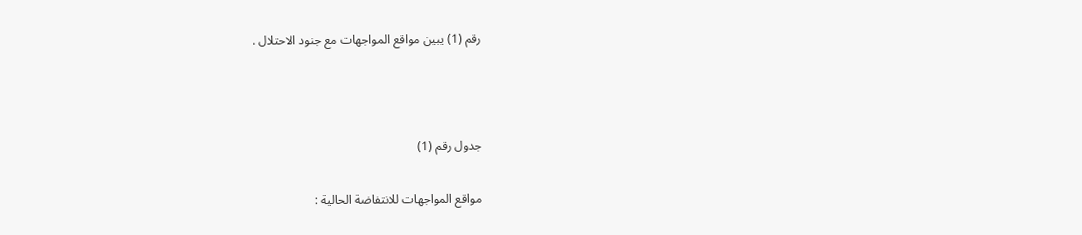رقم (1) يبين مواقع المواجهات مع جنود الاحتلال .



جدول رقم (1)

مواقع المواجهات للانتفاضة الحالية :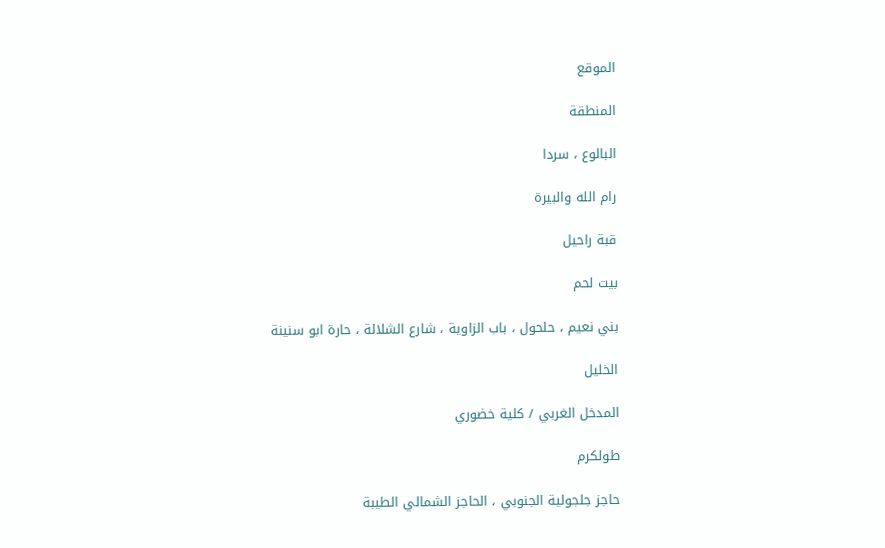الموقع

المنطقة

البالوع ، سردا

رام الله والبيرة

قبة راحيل

بيت لحم

بني نعيم ، حلحول ، باب الزاوية ، شارع الشلالة ، حارة ابو سنينة

الخليل

المدخل الغربي / كلية خضوري

طولكرم

حاجز جلجولية الجنوبي ، الحاجز الشمالي الطيبة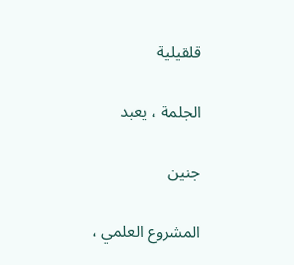قلقيلية

الجلمة ، يعبد

جنين

المشروع العلمي ،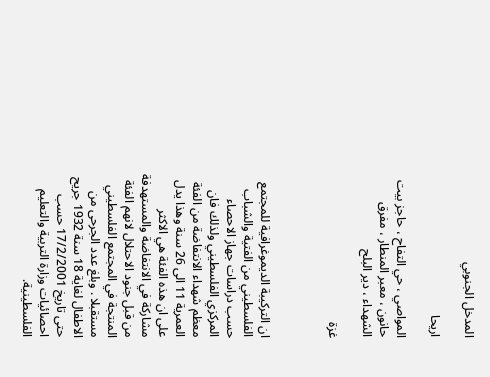المدخل الجنوبي

اريحا

المواصي ، حي التفاح ، حاجز بيت حانون ، معبر المنطار ، مفرق الشهداء ، دير البلح

غزة



ان التركيبة الديموغرافية للمجتمع الفلسطيني من الفتية والشباب حسب دراسات جهاز الاحصاء المركزي الفلسطيني ولذلك فان معظم شهداء الانتفاضة من الفئة العمرية 11 الى 26 سنة وهذا يدل على ان هذه الفئة هي الاكثر مشاركة في الانتفاضة والمستهدفة من قبل جنود الاحتلال لانهم الفئة المنتجة في المجتمع الفلسطيني مستقبلا . وبلغ عدد الجرحى من الاطفال لغاية 18 سنة 1932 جريح حتى تاريخ 17/2/2001 حسب احصائيات وزارة التربية والتعليم الفلسطينية.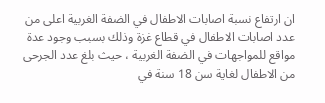ان ارتفاع نسبة اصابات الاطفال في الضفة الغربية اعلى من عدد اصابات الاطفال في قطاع غزة وذلك بسبب وجود عدة مواقع للمواجهات في الضفة الغربية ، حيث بلغ عدد الجرحى من الاطفال لغاية سن 18 سنة في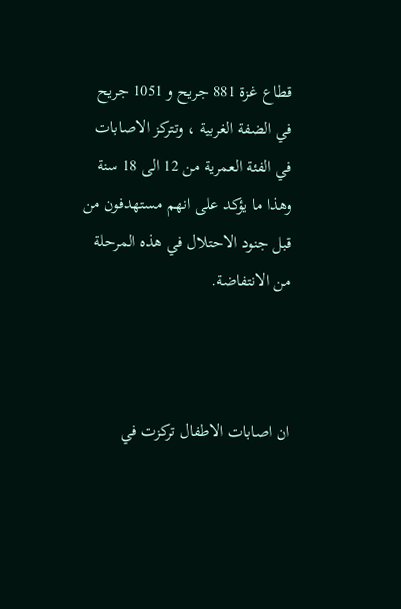قطاع غزة 881 جريح و 1051 جريح في الضفة الغربية ، وتتركز الاصابات في الفئة العمرية من 12 الى 18 سنة وهذا ما يؤكد على انهم مستهدفون من قبل جنود الاحتلال في هذه المرحلة من الانتفاضة.



ان اصابات الاطفال تركزت في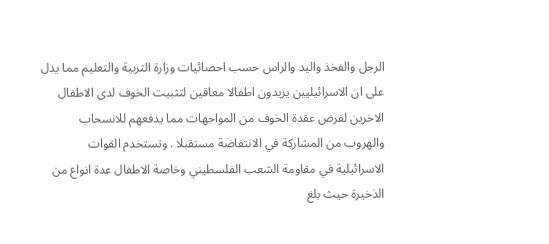الرجل والفخذ واليد والراس حسب احصائيات وزارة التربية والتعليم مما يدل على ان الاسرائيليين يريدون اطفالا معاقين لتثبيت الخوف لدى الاطفال الاخرين لفرض عقدة الخوف من المواجهات مما يدفعهم للانسحاب والهروب من المشاركة في الانتفاضة مستقبلا . وتستخدم القوات الاسرائيلية في مقاومة الشعب الفلسطيني وخاصة الاطفال عدة انواع من الذخيرة حيث بلغ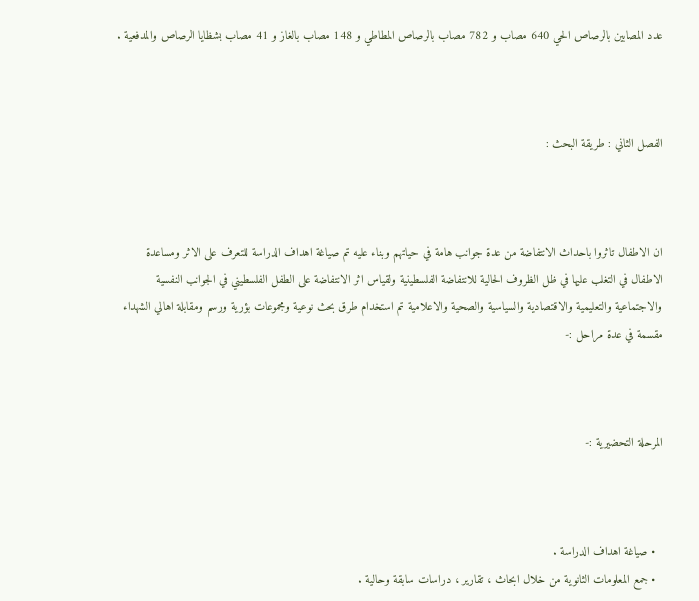عدد المصابين بالرصاص الحي 640 مصاب و 782 مصاب بالرصاص المطاطي و 148 مصاب بالغاز و 41 مصاب بشظايا الرصاص والمدفعية .



الفصل الثاني : طريقة البحث :



ان الاطفال تاثروا باحداث الانتفاضة من عدة جوانب هامة في حياتهم وبناء عليه تم صياغة اهداف الدراسة للتعرف على الاثر ومساعدة الاطفال في التغلب عليها في ظل الظروف الحالية للانتفاضة الفلسطينية ولقياس اثر الانتفاضة على الطفل الفلسطيني في الجوانب النفسية والاجتماعية والتعليمية والاقتصادية والسياسية والصحية والاعلامية تم استخدام طرق بحث نوعية ومجموعات بؤرية ورسم ومقابلة اهالي الشهداء مقسمة في عدة مراحل :-



المرحلة التحضيرية :-



  • صياغة اهداف الدراسة .
  • جمع المعلومات الثانوية من خلال ابحاث ، تقارير ، دراسات سابقة وحالية .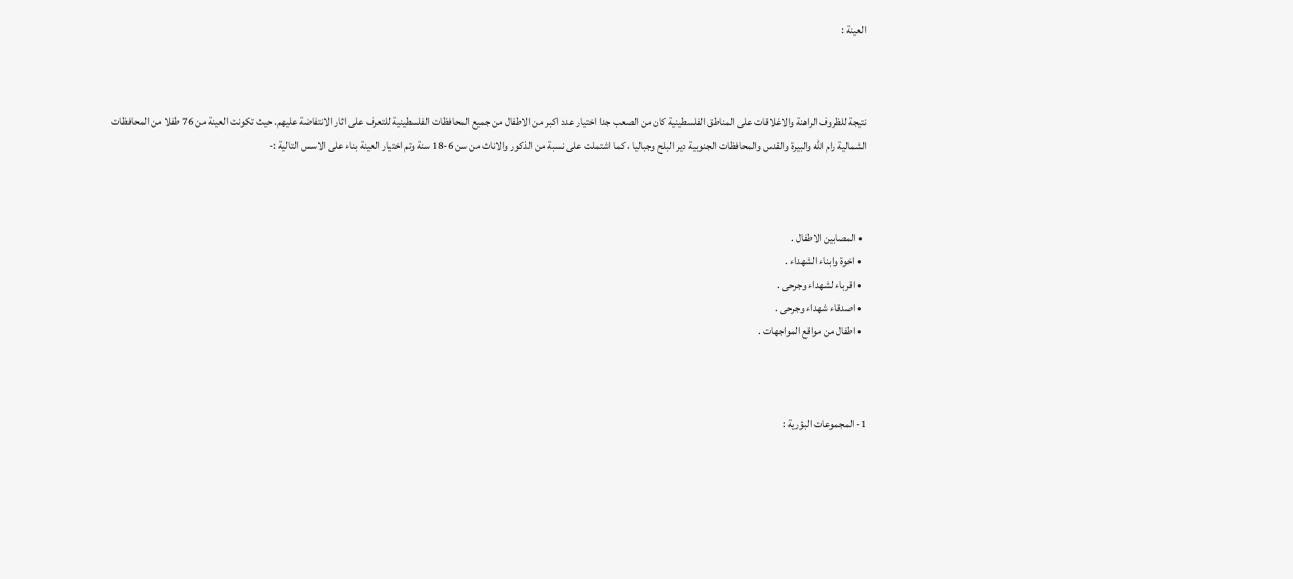العينة :



نتيجة للظروف الراهنة والاغلاقات على المناطق الفلسطينية كان من الصعب جدا اختيار عدد اكبر من الاطفال من جميع المحافظات الفلسطينية للتعرف على اثار الانتفاضة عليهم. حيث تكونت العينة من 76 طفلا من المحافظات الشمالية رام الله والبيرة والقدس والمحافظات الجنوبية دير البلح وجباليا ، كما اشتملت على نسبة من الذكور والاناث من سن 6-18 سنة وتم اختيار العينة بناء على الاسس التالية :-



  • المصابين الاطفال .
  • اخوة وابناء الشهداء .
  • اقرباء لشهداء وجرحى .
  • اصدقاء شهداء وجرحى .
  • اطفال من مواقع المواجهات .



1- المجموعات البؤرية :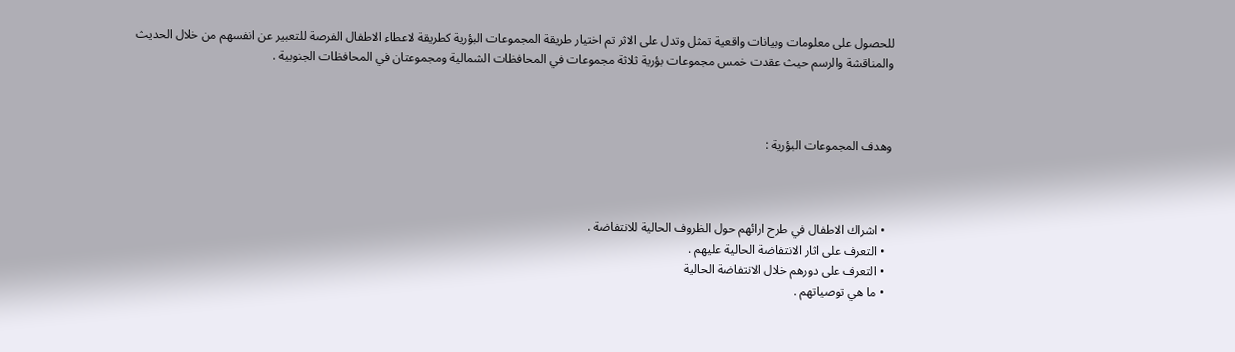للحصول على معلومات وبيانات واقعية تمثل وتدل على الاثر تم اختيار طريقة المجموعات البؤرية كطريقة لاعطاء الاطفال الفرصة للتعبير عن انفسهم من خلال الحديث والمناقشة والرسم حيث عقدت خمس مجموعات بؤرية ثلاثة مجموعات في المحافظات الشمالية ومجموعتان في المحافظات الجنوبية .



وهدف المجموعات البؤرية :



  • اشراك الاطفال في طرح ارائهم حول الظروف الحالية للانتفاضة .
  • التعرف على اثار الانتفاضة الحالية عليهم .
  • التعرف على دورهم خلال الانتفاضة الحالية
  • ما هي توصياتهم .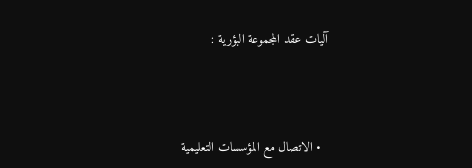آليات عقد المجموعة البؤرية :



  • الاتصال مع المؤسسات التعليمية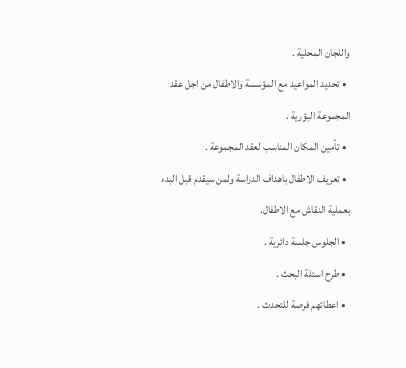واللجان المحلية .
  • تحديد المواعيد مع المؤسسة والاطفال من اجل عقد المجموعة البؤرية .
  • تأمين المكان المناسب لعقد المجموعة .
  • تعريف الاطفال باهداف الدراسة ولمن سيقدم قبل البدء بعملية النقاش مع الاطفال.
  • الجلوس جلسة دائرية .
  • طرح اسئلة البحث .
  • اعطائهم فرصة للتحدث .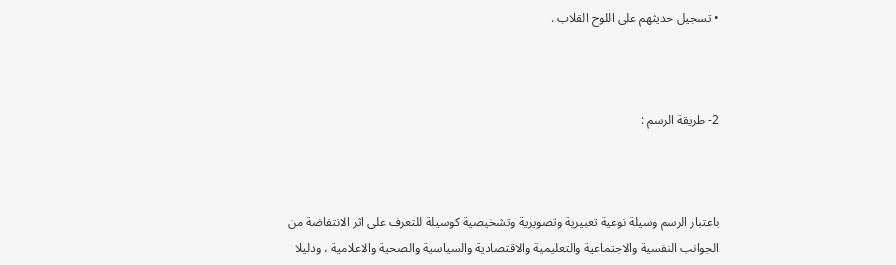• تسجيل حديثهم على اللوح القلاب .



2- طريقة الرسم :



باعتبار الرسم وسيلة نوعية تعبيرية وتصويرية وتشخيصية كوسيلة للتعرف على اثر الانتفاضة من الجوانب النفسية والاجتماعية والتعليمية والاقتصادية والسياسية والصحية والاعلامية ، ودليلا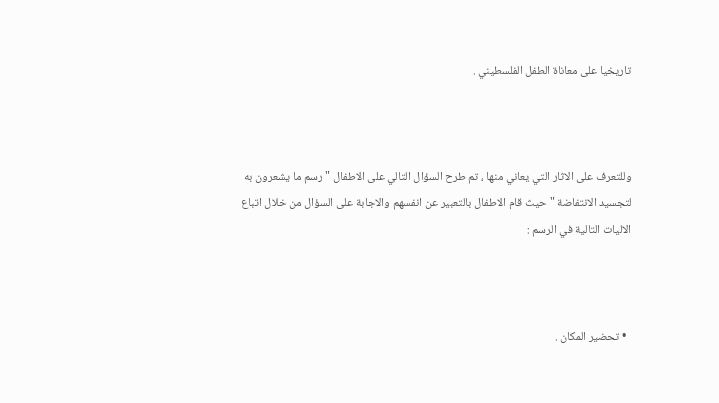تاريخيا على معاناة الطفل الفلسطيني .



وللتعرف على الاثار التي يعاني منها ، تم طرح السؤال التالي على الاطفال " رسم ما يشعرون به لتجسيد الانتفاضة " حيث قام الاطفال بالتعبير عن انفسهم والاجابة على السؤال من خلال اتباع الاليات التالية في الرسم :



  • تحضير المكان .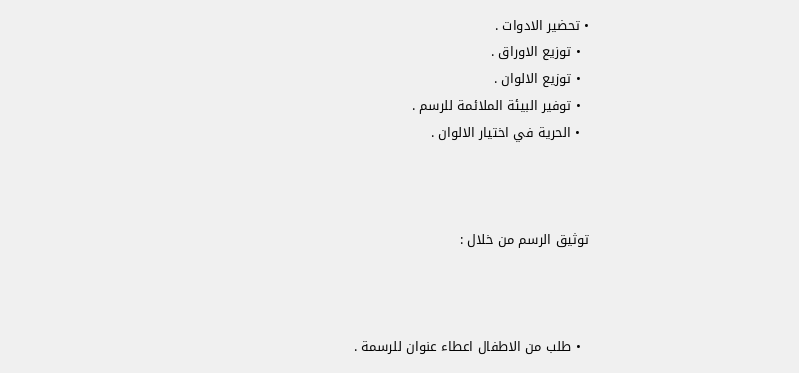• تحضير الادوات .
  • توزيع الاوراق .
  • توزيع الالوان .
  • توفير البيئة الملائمة للرسم .
  • الحرية في اختيار الالوان .



توثيق الرسم من خلال :



  • طلب من الاطفال اعطاء عنوان للرسمة .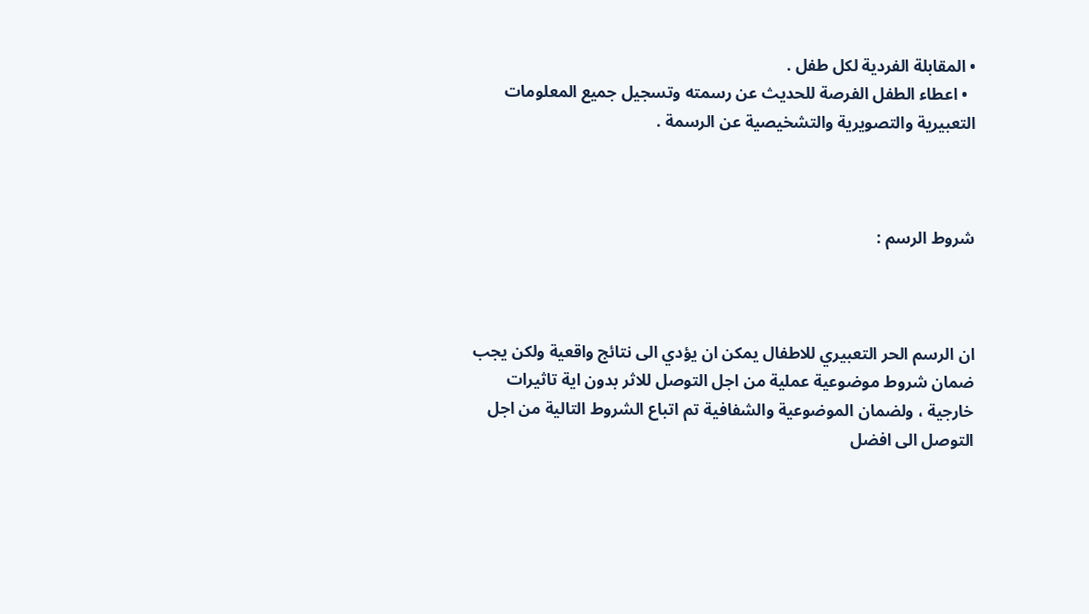• المقابلة الفردية لكل طفل .
  • اعطاء الطفل الفرصة للحديث عن رسمته وتسجيل جميع المعلومات التعبيرية والتصويرية والتشخيصية عن الرسمة .



شروط الرسم :



ان الرسم الحر التعبيري للاطفال يمكن ان يؤدي الى نتائج واقعية ولكن يجب ضمان شروط موضوعية عملية من اجل التوصل للاثر بدون اية تاثيرات خارجية ، ولضمان الموضوعية والشفافية تم اتباع الشروط التالية من اجل التوصل الى افضل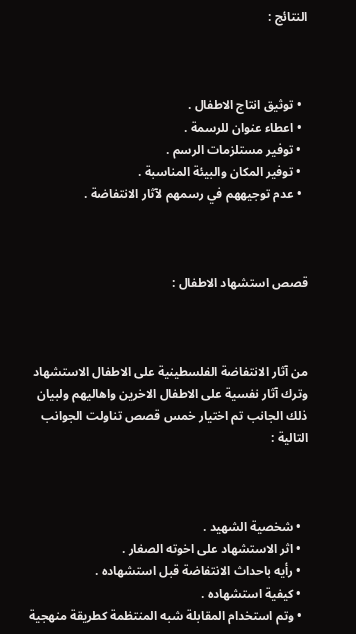النتائج :



  • توثيق انتاج الاطفال .
  • اعطاء عنوان للرسمة .
  • توفير مستلزمات الرسم .
  • توفير المكان والبيئة المناسبة .
  • عدم توجيههم في رسمهم لآثار الانتفاضة .



قصص استشهاد الاطفال :



من آثار الانتفاضة الفلسطينية على الاطفال الاستشهاد وترك آثار نفسية على الاطفال الاخرين واهاليهم ولبيان ذلك الجانب تم اختيار خمس قصص تناولت الجوانب التالية :



  • شخصية الشهيد .
  • اثر الاستشهاد على اخوته الصغار .
  • رأيه باحداث الانتفاضة قبل استشهاده .
  • كيفية استشهاده .
  • وتم استخدام المقابلة شبه المنتظمة كطريقة منهجية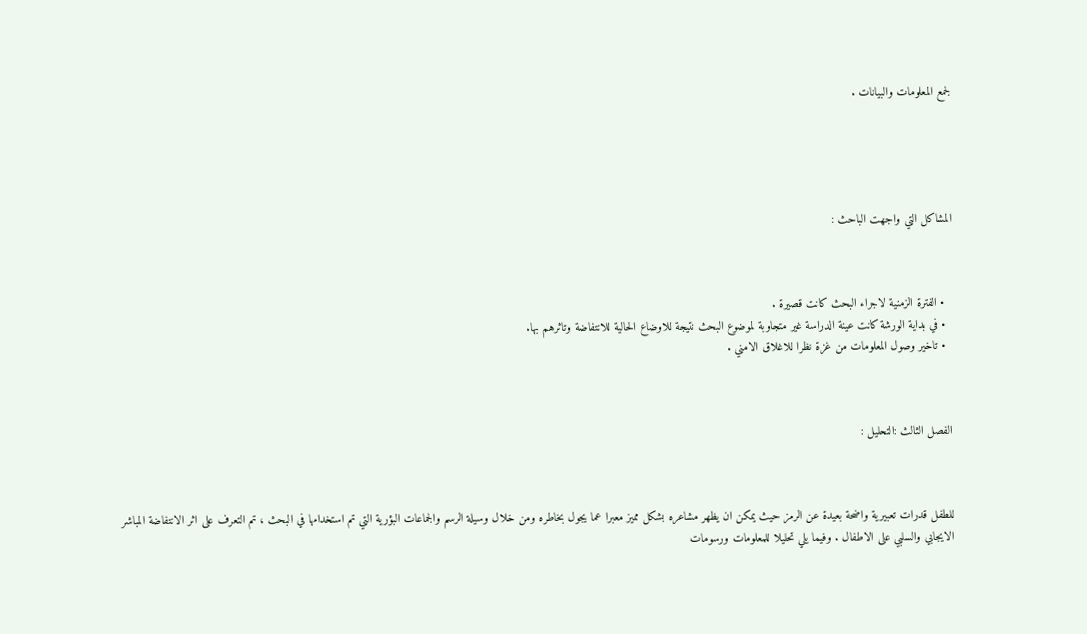لجمع المعلومات والبيانات .





المشاكل التي واجهت الباحث :



  • الفترة الزمنية لاجراء البحث كانت قصيرة .
  • في بداية الورشة كانت عينة الدراسة غير متجاوبة لموضوع البحث نتيجة للاوضاع الحالية للانتفاضة وتاثرهم بها.
  • تاخير وصول المعلومات من غزة نظرا للاغلاق الامني .



الفصل الثالث :التحليل :



للطفل قدرات تعبيرية واضحة بعيدة عن الرمز حيث يمكن ان يظهر مشاعره بشكل مميز معبرا عما يجول بخاطره ومن خلال وسيلة الرسم والجماعات البؤرية التي تم استخدامها في البحث ، تم التعرف على اثر الانتفاضة المباشر الايجابي والسلبي على الاطفال . وفيما يلي تحليلا للمعلومات ورسومات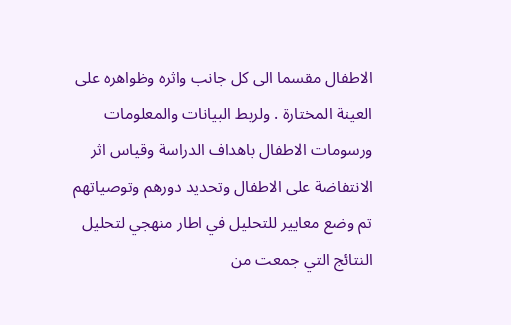الاطفال مقسما الى كل جانب واثره وظواهره على العينة المختارة . ولربط البيانات والمعلومات ورسومات الاطفال باهداف الدراسة وقياس اثر الانتفاضة على الاطفال وتحديد دورهم وتوصياتهم تم وضع معايير للتحليل في اطار منهجي لتحليل النتائج التي جمعت من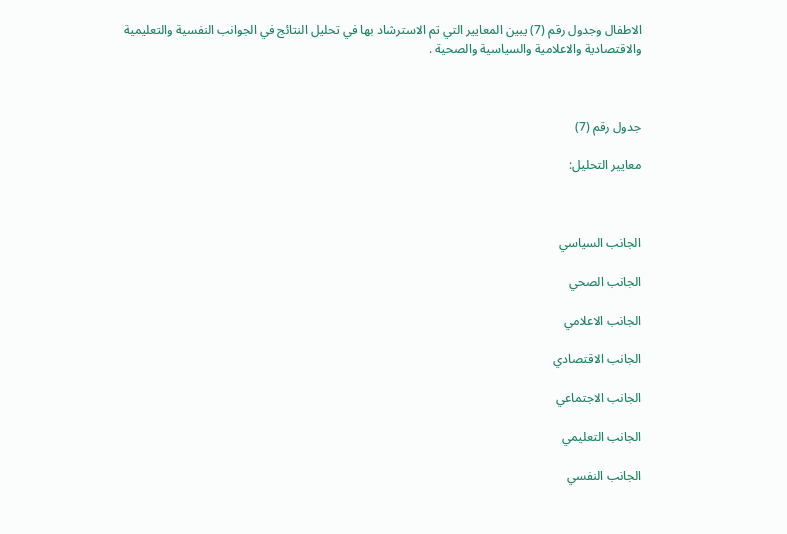الاطفال وجدول رقم (7) يبين المعايير التي تم الاسترشاد بها في تحليل النتائج في الجوانب النفسية والتعليمية والاقتصادية والاعلامية والسياسية والصحية .



جدول رقم (7)

معايير التحليل:



الجانب السياسي

الجانب الصحي

الجانب الاعلامي

الجانب الاقتصادي

الجانب الاجتماعي

الجانب التعليمي

الجانب النفسي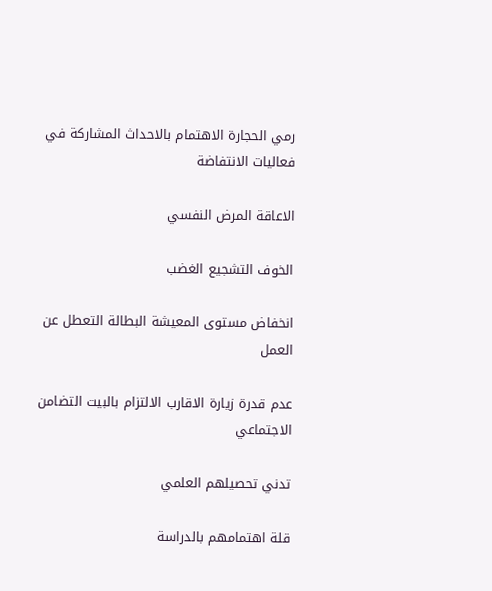رمي الحجارة الاهتمام بالاحداث المشاركة في فعاليات الانتفاضة

الاعاقة المرض النفسي

الخوف التشجيع الغضب

انخفاض مستوى المعيشة البطالة التعطل عن العمل

عدم قدرة زيارة الاقارب الالتزام بالبيت التضامن الاجتماعي

تدني تحصيلهم العلمي

قلة اهتمامهم بالدراسة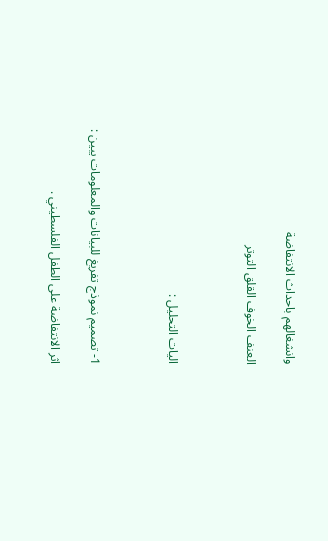وانشغالهم باحداث الانتفاضة

العنف الخوف القلق التوتر



اليات التحليل :



1- تصميم نموذج تفريغ للبيانات والمعلومات يبين :

اثر الانتفاضة على الطفل الفلسطيني .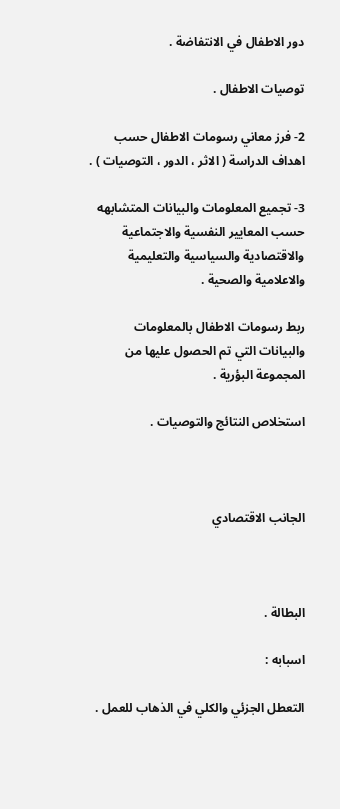دور الاطفال في الانتفاضة .

توصيات الاطفال .

2- فرز معاني رسومات الاطفال حسب اهداف الدراسة ( الاثر ، الدور ، التوصيات ) .

3- تجميع المعلومات والبيانات المتشابهه حسب المعايير النفسية والاجتماعية والاقتصادية والسياسية والتعليمية والاعلامية والصحية .

ربط رسومات الاطفال بالمعلومات والبيانات التي تم الحصول عليها من المجموعة البؤرية .

استخلاص النتائج والتوصيات .



الجانب الاقتصادي



البطالة .

اسبابه :

التعطل الجزئي والكلي في الذهاب للعمل .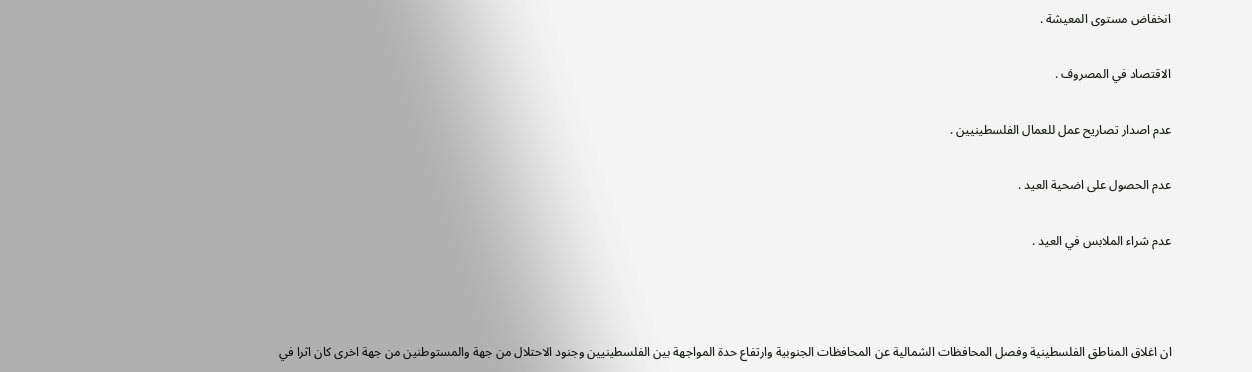انخفاض مستوى المعيشة .

الاقتصاد في المصروف .

عدم اصدار تصاريح عمل للعمال الفلسطينيين .

عدم الحصول على اضحية العيد .

عدم شراء الملابس في العيد .



ان اغلاق المناطق الفلسطينية وفصل المحافظات الشمالية عن المحافظات الجنوبية وارتفاع حدة المواجهة بين الفلسطينيين وجنود الاحتلال من جهة والمستوطنين من جهة اخرى كان اثرا في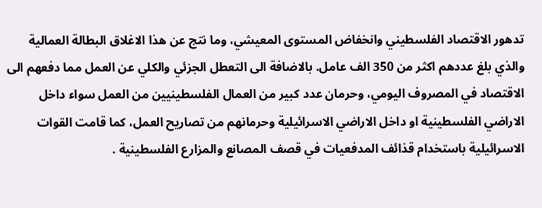تدهور الاقتصاد الفلسطيني وانخفاض المستوى المعيشي، وما نتج عن هذا الاغلاق البطالة العمالية والذي بلغ عددهم اكثر من 350 الف عامل. بالاضافة الى التعطل الجزئي والكلي عن العمل مما دفعهم الى الاقتصاد في المصروف اليومي، وحرمان عدد كبير من العمال الفلسطينيين من العمل سواء داخل الاراضي الفلسطينية او داخل الاراضي الاسرائيلية وحرمانهم من تصاريح العمل، كما قامت القوات الاسرائيلية باستخدام قذائف المدفعيات في قصف المصانع والمزارع الفلسطينية .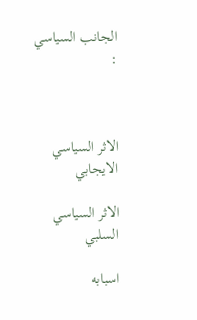الجانب السياسي :



الاثر السياسي الايجابي

الاثر السياسي السلبي

اسبابه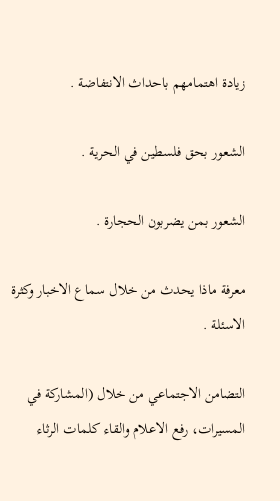زيادة اهتمامهم باحداث الانتفاضة .

الشعور بحق فلسطين في الحرية .

الشعور بمن يضربون الحجارة .

معرفة ماذا يحدث من خلال سماع الاخبار وكثرة الاسئلة .

التضامن الاجتماعي من خلال (المشاركة في المسيرات، رفع الاعلام والقاء كلمات الرثاء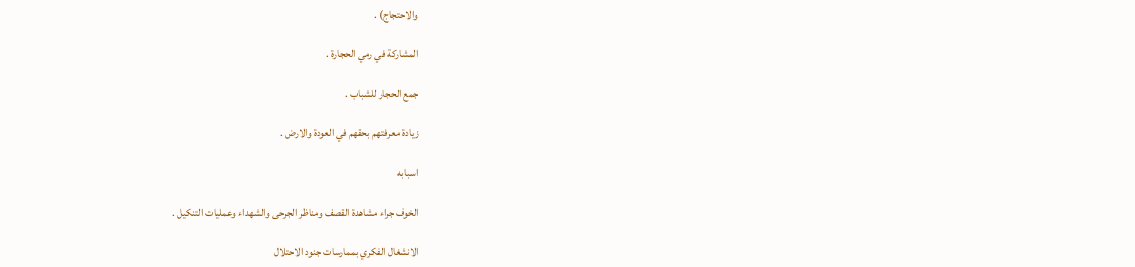والاحتجاج) .

المشاركة في رمي الحجارة .

جمع الحجار للشباب .

زيادة معرفتهم بحقهم في العودة والارض .

اسبابه

الخوف جراء مشاهدة القصف ومناظر الجرحى والشهداء وعمليات التنكيل .

الانشغال الفكري بممارسات جنود الاحتلال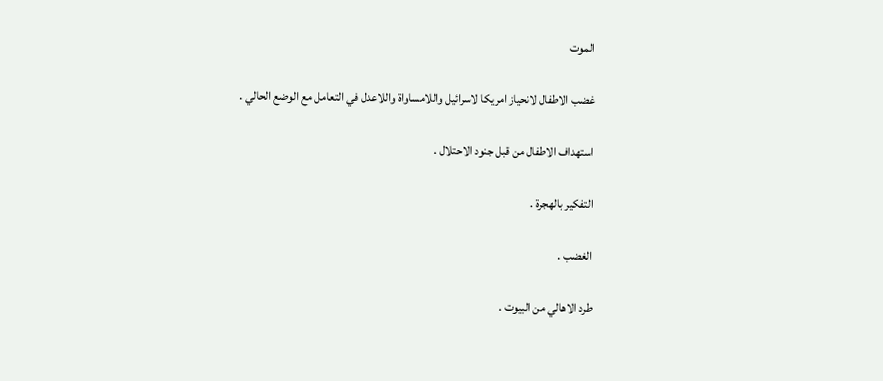الموت

غضب الاطفال لانحياز امريكا لاسرائيل واللامساواة واللاعدل في التعامل مع الوضع الحالي .

استهداف الاطفال من قبل جنود الاحتلال .

التفكير بالهجرة .

الغضب .

طرد الاهالي من البيوت .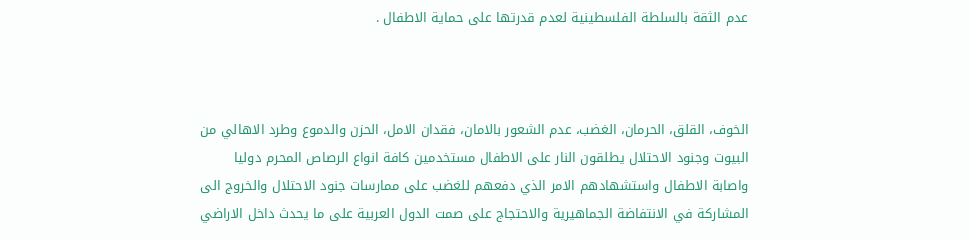عدم الثقة بالسلطة الفلسطينية لعدم قدرتها على حماية الاطفال .



الخوف، القلق، الحرمان، الغضب، عدم الشعور بالامان، فقدان الامل، الحزن والدموع وطرد الاهالي من البيوت وجنود الاحتلال يطلقون النار على الاطفال مستخدمين كافة انواع الرصاص المحرم دوليا واصابة الاطفال واستشهادهم الامر الذي دفعهم للغضب على ممارسات جنود الاحتلال والخروج الى المشاركة في الانتفاضة الجماهيرية والاحتجاج على صمت الدول العربية على ما يحدث داخل الاراضي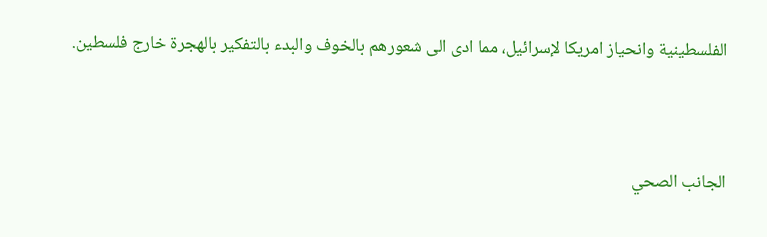الفلسطينية وانحياز امريكا لإسرائيل، مما ادى الى شعورهم بالخوف والبدء بالتفكير بالهجرة خارج فلسطين.



الجانب الصحي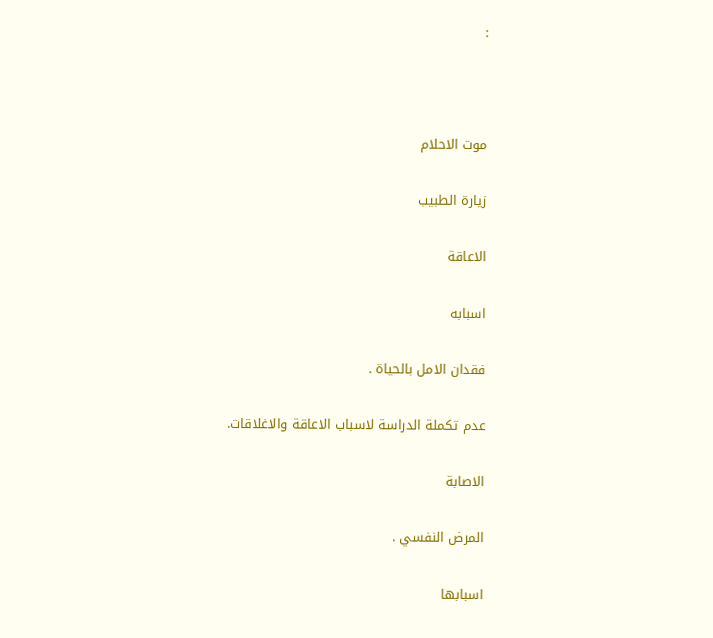:



موت الاحلام

زيارة الطبيب

الاعاقة

اسبابه

فقدان الامل بالحياة .

عدم تكملة الدراسة لاسباب الاعاقة والاغلاقات.

الاصابة

المرض النفسي .

اسبابها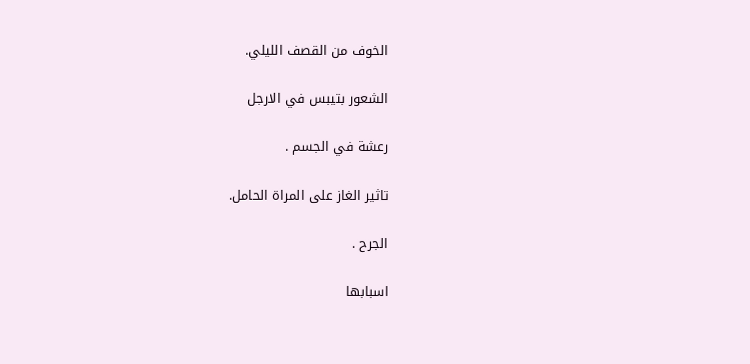الخوف من القصف الليلي.

الشعور بتيبس في الارجل

رعشة في الجسم .

تاثير الغاز على المراة الحامل.

الجرح .

اسبابها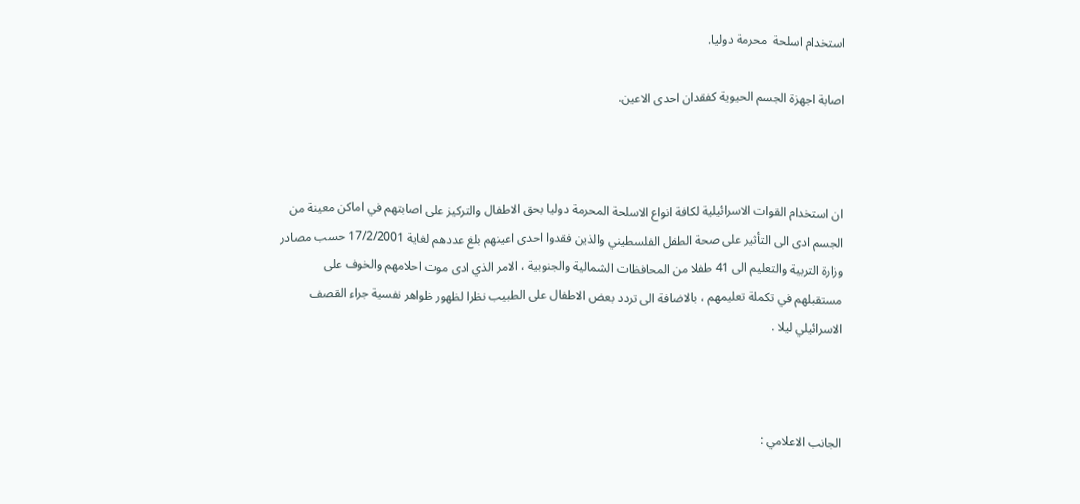استخدام اسلحة  محرمة دوليا.

اصابة اجهزة الجسم الحيوية كفقدان احدى الاعين.



ان استخدام القوات الاسرائيلية لكافة انواع الاسلحة المحرمة دوليا بحق الاطفال والتركيز على اصابتهم في اماكن معينة من الجسم ادى الى التأثير على صحة الطفل الفلسطيني والذين فقدوا احدى اعينهم بلغ عددهم لغاية 17/2/2001 حسب مصادر وزارة التربية والتعليم الى 41 طفلا من المحافظات الشمالية والجنوبية ، الامر الذي ادى موت احلامهم والخوف على مستقبلهم في تكملة تعليمهم ، بالاضافة الى تردد بعض الاطفال على الطبيب نظرا لظهور ظواهر نفسية جراء القصف الاسرائيلي ليلا .



الجانب الاعلامي :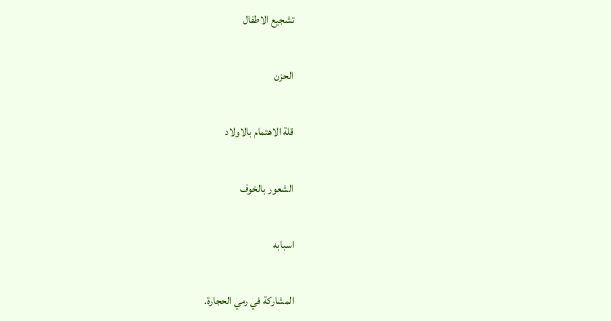تشجيع الاطفال

الحزن

قلة الاهتمام بالاولاد

الشعور بالخوف

اسبابه

المشاركة في رمي الحجارة.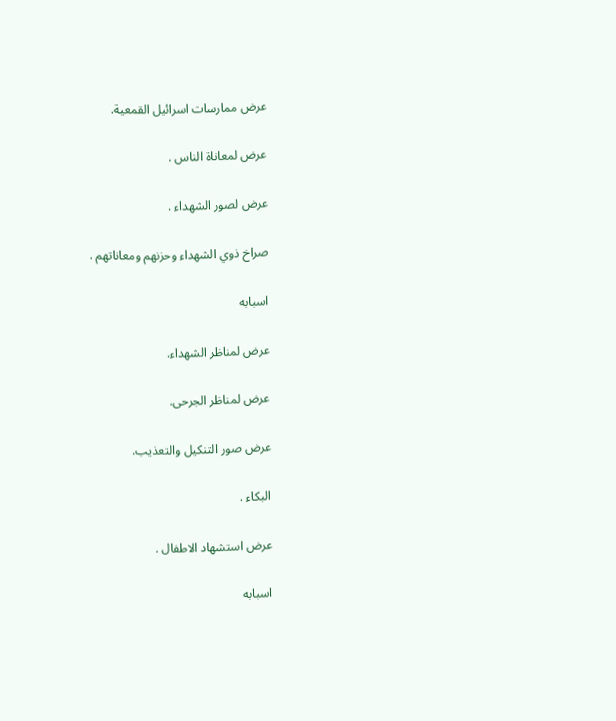عرض ممارسات اسرائيل القمعية.

عرض لمعاناة الناس .

عرض لصور الشهداء .

صراخ ذوي الشهداء وحزنهم ومعاناتهم .

اسبابه

عرض لمناظر الشهداء.

عرض لمناظر الجرحى.

عرض صور التنكيل والتعذيب.

البكاء .

عرض استشهاد الاطفال .

اسبابه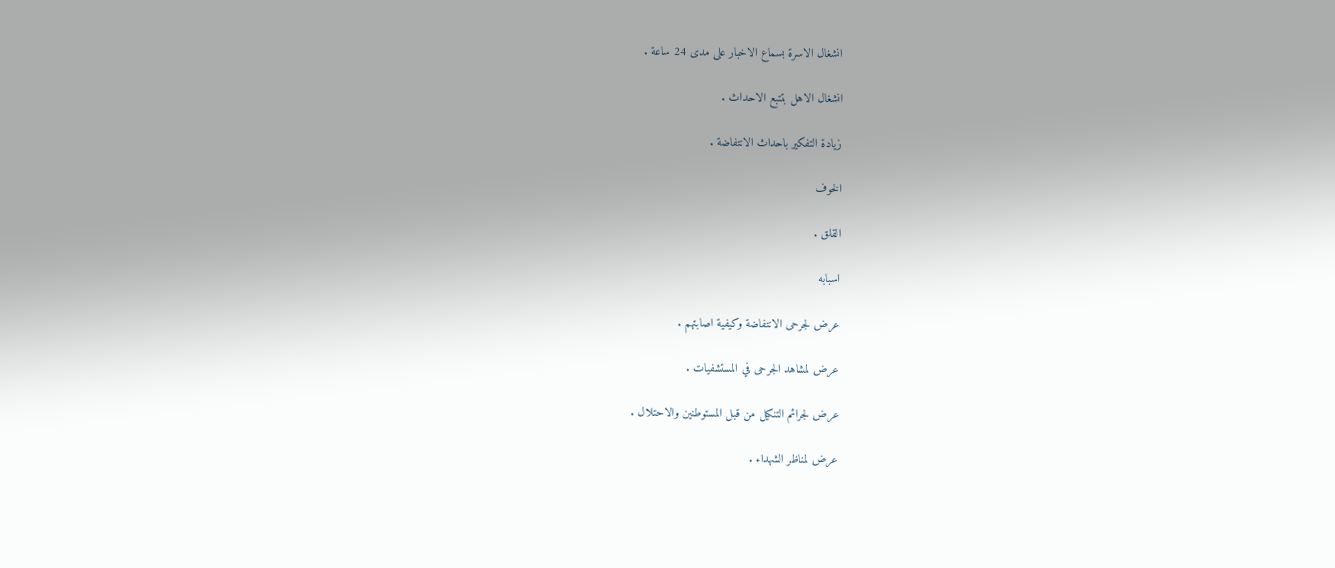انشغال الاسرة بسماع الاخبار على مدى 24 ساعة .

انشغال الاهل بتتبع الاحداث .

زيادة التفكير باحداث الانتفاضة .

الخوف

القلق .

اسبابه

عرض لجرحى الانتفاضة وكيفية اصابتهم .

عرض لمشاهد الجرحى في المستشفيات .

عرض لجرائم التنكيل من قبل المستوطنين والاحتلال .

عرض لمناظر الشهداء .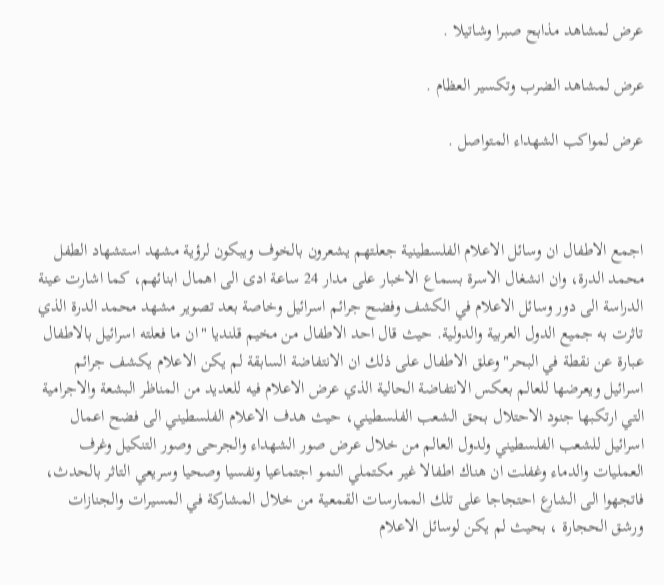عرض لمشاهد مذابح صبرا وشاتيلا .

عرض لمشاهد الضرب وتكسير العظام .

عرض لمواكب الشهداء المتواصل .



اجمع الاطفال ان وسائل الاعلام الفلسطينية جعلتهم يشعرون بالخوف ويبكون لرؤية مشهد استشهاد الطفل محمد الدرة، وان انشغال الاسرة بسماع الاخبار على مدار 24 ساعة ادى الى اهمال ابنائهم، كما اشارت عينة الدراسة الى دور وسائل الاعلام في الكشف وفضح جرائم اسرائيل وخاصة بعد تصوير مشهد محمد الدرة الذي تاثرت به جميع الدول العربية والدولية. حيث قال احد الاطفال من مخيم قلنديا "ان ما فعلته اسرائيل بالاطفال عبارة عن نقطة في البحر" وعلق الاطفال على ذلك ان الانتفاضة السابقة لم يكن الاعلام يكشف جرائم اسرائيل ويعرضها للعالم بعكس الانتفاضة الحالية الذي عرض الاعلام فيه للعديد من المناظر البشعة والاجرامية التي ارتكبها جنود الاحتلال بحق الشعب الفلسطيني، حيث هدف الاعلام الفلسطيني الى فضح اعمال اسرائيل للشعب الفلسطيني ولدول العالم من خلال عرض صور الشهداء والجرحى وصور التنكيل وغرف العمليات والدماء وغفلت ان هناك اطفالا غير مكتملي النمو اجتماعيا ونفسيا وصحيا وسريعي التاثر بالحدث، فاتجهوا الى الشارع احتجاجا على تلك الممارسات القمعية من خلال المشاركة في المسيرات والجنازات ورشق الحجارة ، بحيث لم يكن لوسائل الاعلام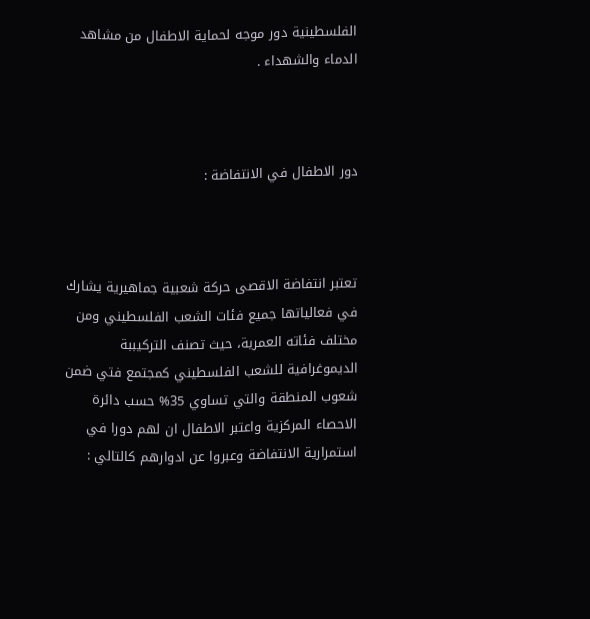الفلسطينية دور موجه لحماية الاطفال من مشاهد الدماء والشهداء .



دور الاطفال في الانتفاضة :



تعتبر انتفاضة الاقصى حركة شعبية جماهيرية يشارك في فعالياتها جميع فئات الشعب الفلسطيني ومن مختلف فئاته العمرية، حيث تصنف التركيببة الديموغرافية للشعب الفلسطيني كمجتمع فتي ضمن شعوب المنطقة والتي تساوي 35% حسب دائرة الاحصاء المركزية واعتبر الاطفال ان لهم دورا في استمرارية الانتفاضة وعبروا عن ادوارهم كالتالي :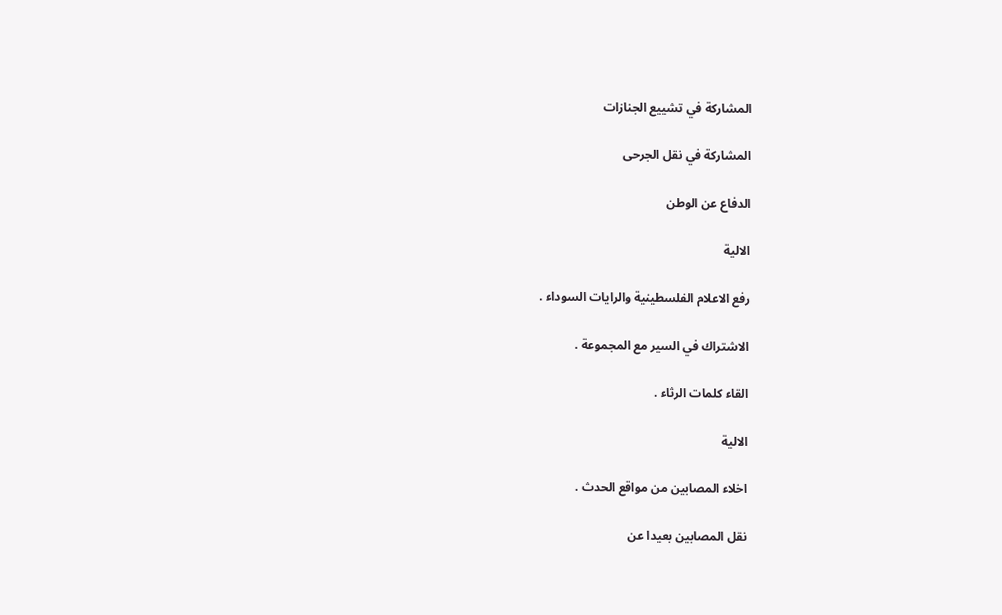المشاركة في تشييع الجنازات

المشاركة في نقل الجرحى

الدفاع عن الوطن

الالية

رفع الاعلام الفلسطينية والرايات السوداء .

الاشتراك في السير مع المجموعة .

القاء كلمات الرثاء .

الالية

اخلاء المصابين من مواقع الحدث .

نقل المصابين بعيدا عن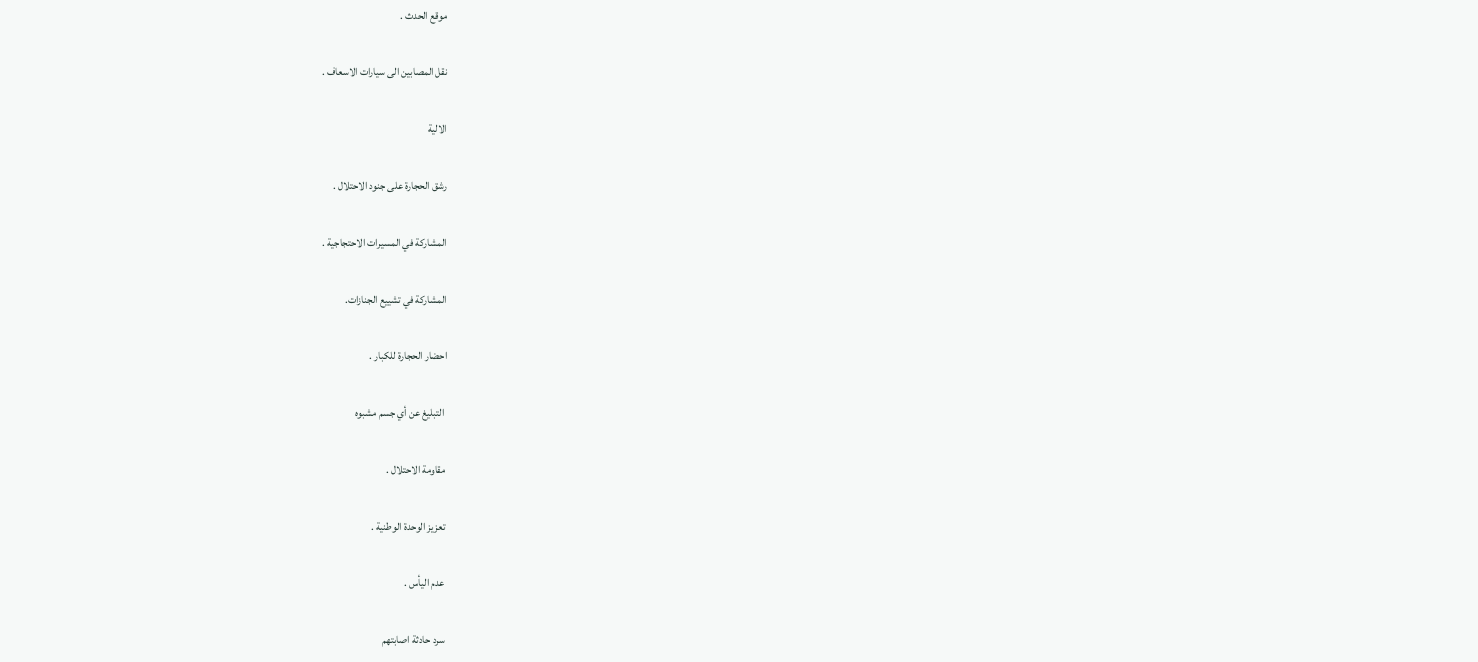موقع الحدث .

نقل المصابين الى سيارات الاسعاف .

الالية

رشق الحجارة على جنود الاحتلال .

المشاركة في المسيرات الاحتجاجية .

المشاركة في تشييع الجنازات.

احضار الحجارة للكبار .

 التبليغ عن أي جسم مشبوه

 مقاومة الاحتلال .

 تعزيز الوحدة الوطنية .

 عدم اليأس .

 سرد حادثة اصابتهم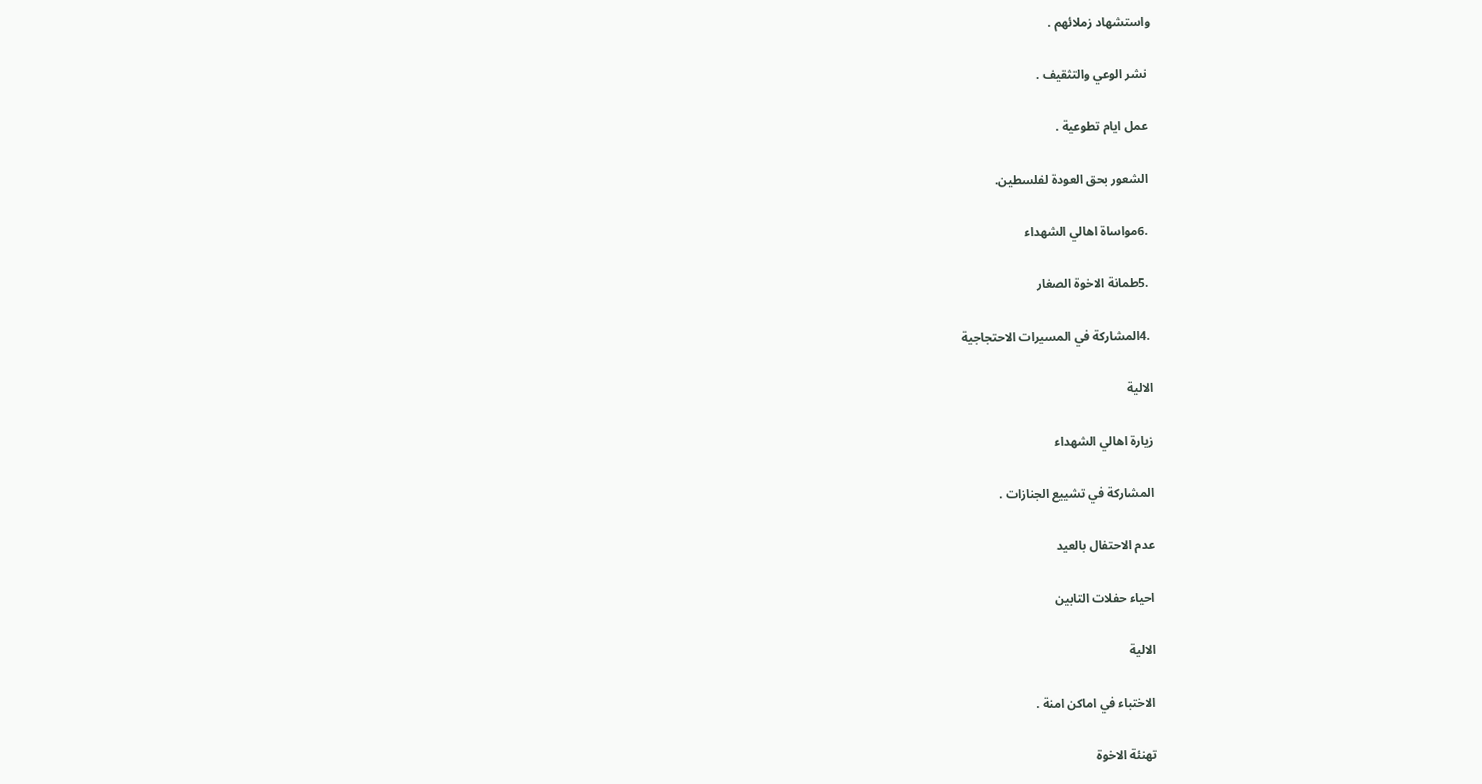واستشهاد زملائهم .

 نشر الوعي والتثقيف .

 عمل ايام تطوعية .

 الشعور بحق العودة لفلسطين.

 .6مواساة اهالي الشهداء

 .5طمانة الاخوة الصغار

 .4المشاركة في المسيرات الاحتجاجية

الالية

زيارة اهالي الشهداء

المشاركة في تشييع الجنازات .

عدم الاحتفال بالعيد

احياء حفلات التابين

الالية

الاختباء في اماكن امنة .

تهنئة الاخوة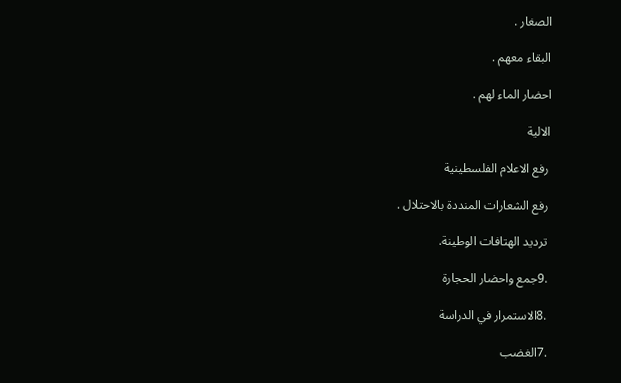الصغار .

البقاء معهم .

احضار الماء لهم .

الالية

 رفع الاعلام الفلسطينية

 رفع الشعارات المنددة بالاحتلال .

 ترديد الهتافات الوطينة.

 .9جمع واحضار الحجارة

 .8الاستمرار في الدراسة

 .7الغضب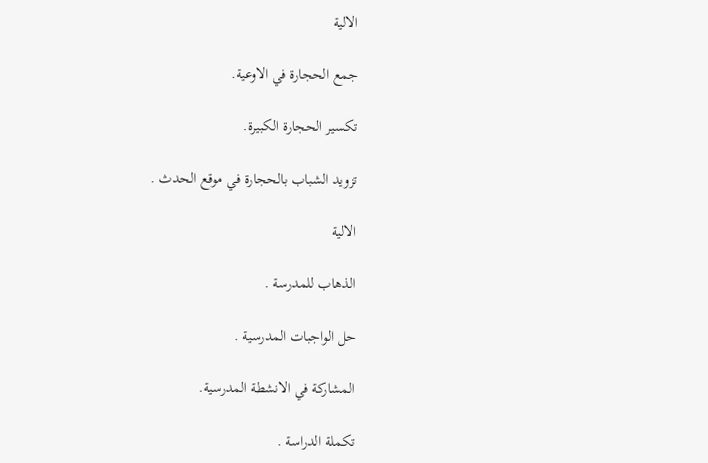الالية

جمع الحجارة في الاوعية.

تكسير الحجارة الكبيرة.

تزويد الشباب بالحجارة في موقع الحدث .

الالية

الذهاب للمدرسة .

حل الواجبات المدرسية .

المشاركة في الانشطة المدرسية.

تكملة الدراسة .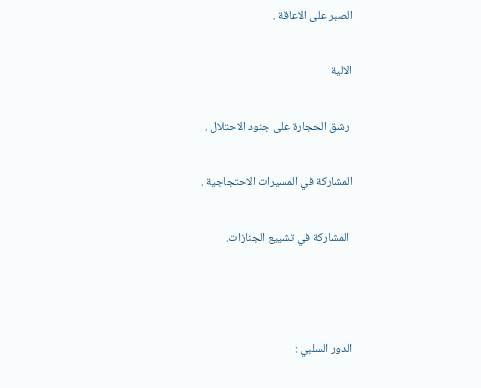الصبر على الاعاقة .

الالية

 رشق الحجارة على جنود الاحتلال .

المشاركة في المسيرات الاحتجاجية .

 المشاركة في تشييع الجنازات.



الدور السلبي :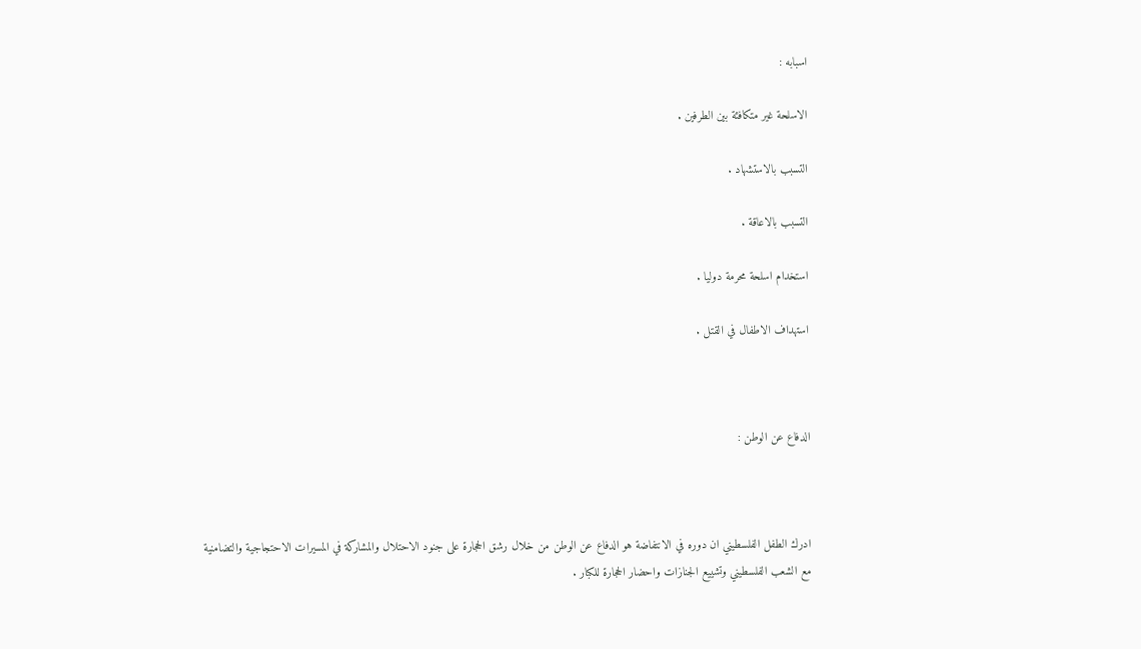اسبابه :

الاسلحة غير متكافئة بين الطرفين .

التسبب بالاستشهاد .

التسبب بالاعاقة .

استخدام اسلحة محرمة دوليا .

استهداف الاطفال في القتل .



الدفاع عن الوطن :



ادرك الطفل الفلسطيني ان دوره في الانتفاضة هو الدفاع عن الوطن من خلال رشق الحجارة على جنود الاحتلال والمشاركة في المسيرات الاحتجاجية والتضامنية مع الشعب الفلسطيني وتشييع الجنازات واحضار الحجارة للكبار .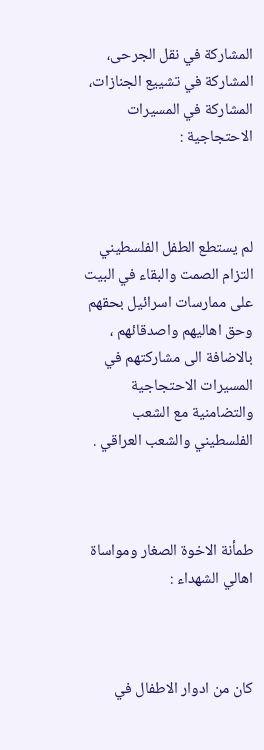المشاركة في نقل الجرحى، المشاركة في تشييع الجنازات، المشاركة في المسيرات الاحتجاجية :



لم يستطع الطفل الفلسطيني التزام الصمت والبقاء في البيت على ممارسات اسرائيل بحقهم وحق اهاليهم واصدقائهم ، بالاضافة الى مشاركتهم في المسيرات الاحتجاجية والتضامنية مع الشعب الفلسطيني والشعب العراقي .



طمأنة الاخوة الصغار ومواساة اهالي الشهداء :



كان من ادوار الاطفال في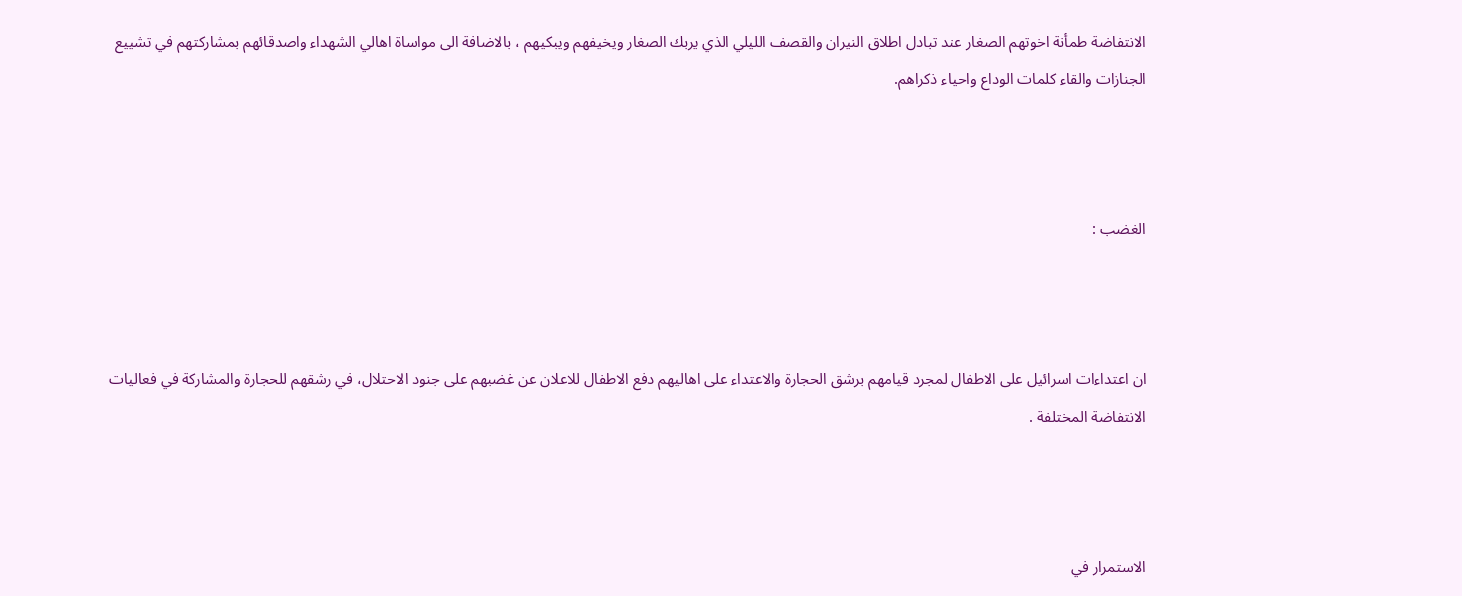الانتفاضة طمأنة اخوتهم الصغار عند تبادل اطلاق النيران والقصف الليلي الذي يربك الصغار ويخيفهم ويبكيهم ، بالاضافة الى مواساة اهالي الشهداء واصدقائهم بمشاركتهم في تشييع الجنازات والقاء كلمات الوداع واحياء ذكراهم.



الغضب :



ان اعتداءات اسرائيل على الاطفال لمجرد قيامهم برشق الحجارة والاعتداء على اهاليهم دفع الاطفال للاعلان عن غضبهم على جنود الاحتلال، في رشقهم للحجارة والمشاركة في فعاليات الانتفاضة المختلفة .



الاستمرار في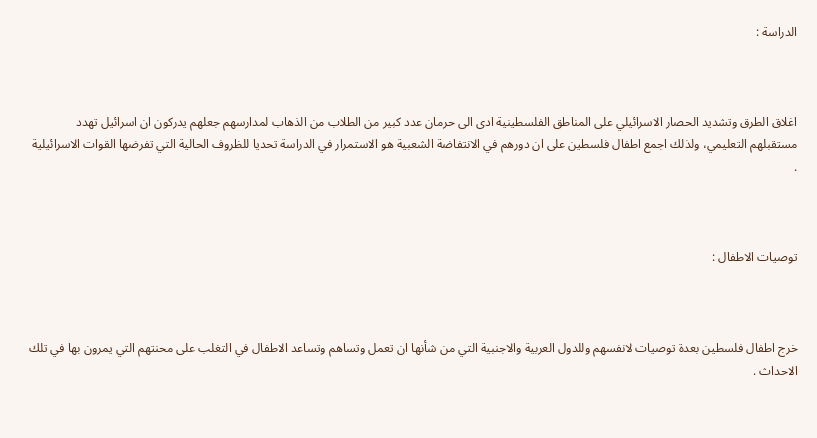الدراسة :



اغلاق الطرق وتشديد الحصار الاسرائيلي على المناطق الفلسطينية ادى الى حرمان عدد كبير من الطلاب من الذهاب لمدارسهم جعلهم يدركون ان اسرائيل تهدد مستقبلهم التعليمي، ولذلك اجمع اطفال فلسطين على ان دورهم في الانتفاضة الشعبية هو الاستمرار في الدراسة تحديا للظروف الحالية التي تفرضها القوات الاسرائيلية .



توصيات الاطفال :



خرج اطفال فلسطين بعدة توصيات لانفسهم وللدول العربية والاجنبية التي من شأنها ان تعمل وتساهم وتساعد الاطفال في التغلب على محنتهم التي يمرون بها في تلك الاحداث .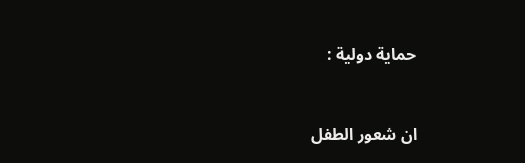حماية دولية :



ان شعور الطفل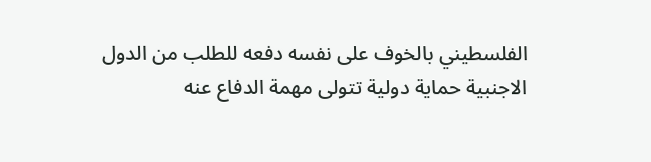الفلسطيني بالخوف على نفسه دفعه للطلب من الدول الاجنبية حماية دولية تتولى مهمة الدفاع عنه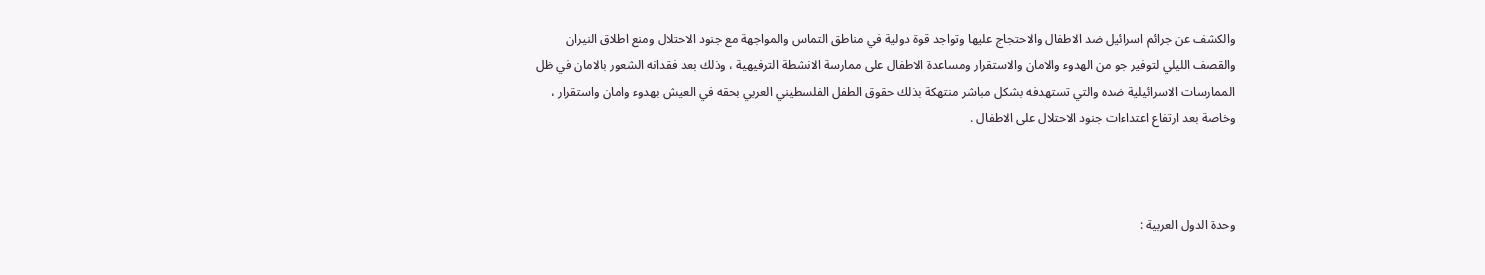والكشف عن جرائم اسرائيل ضد الاطفال والاحتجاج عليها وتواجد قوة دولية في مناطق التماس والمواجهة مع جنود الاحتلال ومنع اطلاق النيران والقصف الليلي لتوفير جو من الهدوء والامان والاستقرار ومساعدة الاطفال على ممارسة الانشطة الترفيهية ، وذلك بعد فقدانه الشعور بالامان في ظل الممارسات الاسرائيلية ضده والتي تستهدفه بشكل مباشر منتهكة بذلك حقوق الطفل الفلسطيني العربي بحقه في العيش بهدوء وامان واستقرار ، وخاصة بعد ارتفاع اعتداءات جنود الاحتلال على الاطفال .



وحدة الدول العربية :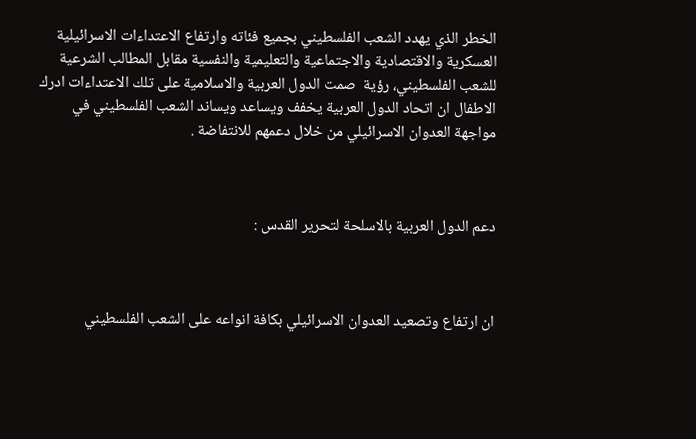الخطر الذي يهدد الشعب الفلسطيني بجميع فئاته وارتفاع الاعتداءات الاسرائيلية العسكرية والاقتصادية والاجتماعية والتعليمية والنفسية مقابل المطالب الشرعية للشعب الفلسطيني، رؤية  صمت الدول العربية والاسلامية على تلك الاعتداءات ادرك الاطفال ان اتحاد الدول العربية يخفف ويساعد ويساند الشعب الفلسطيني في مواجهة العدوان الاسرائيلي من خلال دعمهم للانتفاضة .



دعم الدول العربية بالاسلحة لتحرير القدس :



ان ارتفاع وتصعيد العدوان الاسرائيلي بكافة انواعه على الشعب الفلسطيني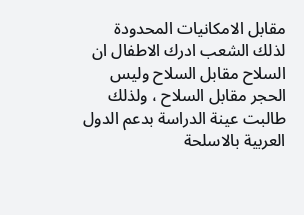مقابل الامكانيات المحدودة لذلك الشعب ادرك الاطفال ان السلاح مقابل السلاح وليس الحجر مقابل السلاح ، ولذلك طالبت عينة الدراسة بدعم الدول العربية بالاسلحة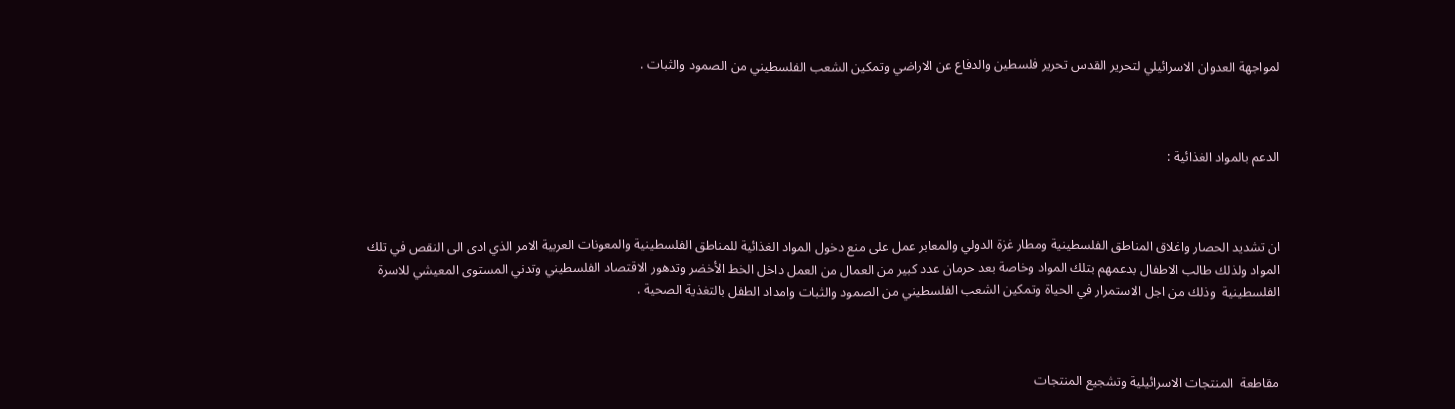لمواجهة العدوان الاسرائيلي لتحرير القدس تحرير فلسطين والدفاع عن الاراضي وتمكين الشعب الفلسطيني من الصمود والثبات .



الدعم بالمواد الغذائية :



ان تشديد الحصار واغلاق المناطق الفلسطينية ومطار غزة الدولي والمعابر عمل على منع دخول المواد الغذائية للمناطق الفلسطينية والمعونات العربية الامر الذي ادى الى النقص في تلك المواد ولذلك طالب الاطفال بدعمهم بتلك المواد وخاصة بعد حرمان عدد كبير من العمال من العمل داخل الخط الأخضر وتدهور الاقتصاد الفلسطيني وتدني المستوى المعيشي للاسرة الفلسطينية  وذلك من اجل الاستمرار في الحياة وتمكين الشعب الفلسطيني من الصمود والثبات وامداد الطفل بالتغذية الصحية .



مقاطعة  المنتجات الاسرائيلية وتشجيع المنتجات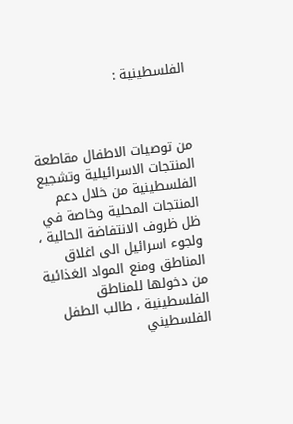الفلسطينية :



من توصيات الاطفال مقاطعة المنتجات الاسرائيلية وتشجيع الفلسطينية من خلال دعم المنتجات المحلية وخاصة في ظل ظروف الانتفاضة الحالية ، ولجوء اسرائيل الى اغلاق المناطق ومنع المواد الغذائية من دخولها للمناطق الفلسطينية ، طالب الطفل الفلسطيني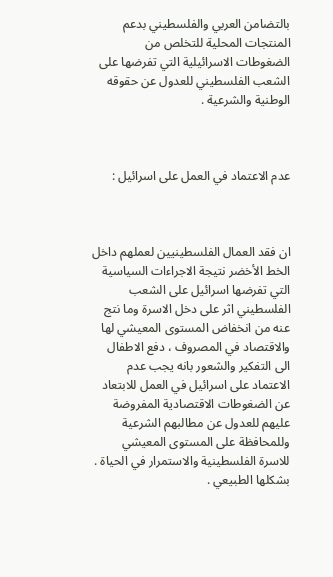بالتضامن العربي والفلسطيني بدعم المنتجات المحلية للتخلص من الضغوطات الاسرائيلية التي تفرضها على الشعب الفلسطيني للعدول عن حقوقه الوطنية والشرعية .



عدم الاعتماد في العمل على اسرائيل :



ان فقد العمال الفلسطينيين لعملهم داخل الخط الأخضر نتيجة الاجراءات السياسية التي تفرضها اسرائيل على الشعب الفلسطيني اثر على دخل الاسرة وما نتج عنه من انخفاض المستوى المعيشي لها والاقتصاد في المصروف ، دفع الاطفال الى التفكير والشعور بانه يجب عدم الاعتماد على اسرائيل في العمل للابتعاد عن الضغوطات الاقتصادية المفروضة عليهم للعدول عن مطالبهم الشرعية وللمحافظة على المستوى المعيشي للاسرة الفلسطينية والاستمرار في الحياة . بشكلها الطبيعي .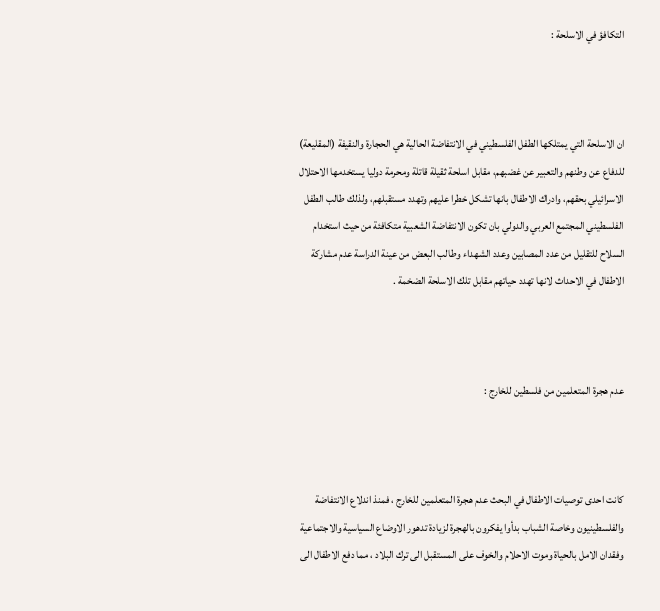التكافؤ في الاسلحة :



ان الاسلحة التي يمتلكها الطفل الفلسطيني في الانتفاضة الحالية هي الحجارة والنقيفة (المقليعة) للدفاع عن وطنهم والتعبير عن غضبهم، مقابل اسلحة ثقيلة قاتلة ومحرمة دوليا يستخدمها الاحتلال الاسرائيلي بحقهم، وادراك الاطفال بانها تشكل خطرا عليهم وتهدد مستقبلهم، ولذلك طالب الطفل الفلسطيني المجتمع العربي والدولي بان تكون الانتفاضة الشعبية متكافئة من حيث استخدام السلاح للتقليل من عدد المصابين وعدد الشهداء وطالب البعض من عينة الدراسة عدم مشاركة الاطفال في الاحداث لانها تهدد حياتهم مقابل تلك الاسلحة الضخمة .



عدم هجرة المتعلمين من فلسطين للخارج :



كانت احدى توصيات الاطفال في البحث عدم هجرة المتعلمين للخارج ، فمنذ اندلاع الانتفاضة والفلسطينيون وخاصة الشباب بدأوا يفكرون بالهجرة لزيادة تدهور الاوضاع السياسية والاجتماعية وفقدان الامل بالحياة وموت الاحلام والخوف على المستقبل الى ترك البلاد ، مما دفع الاطفال الى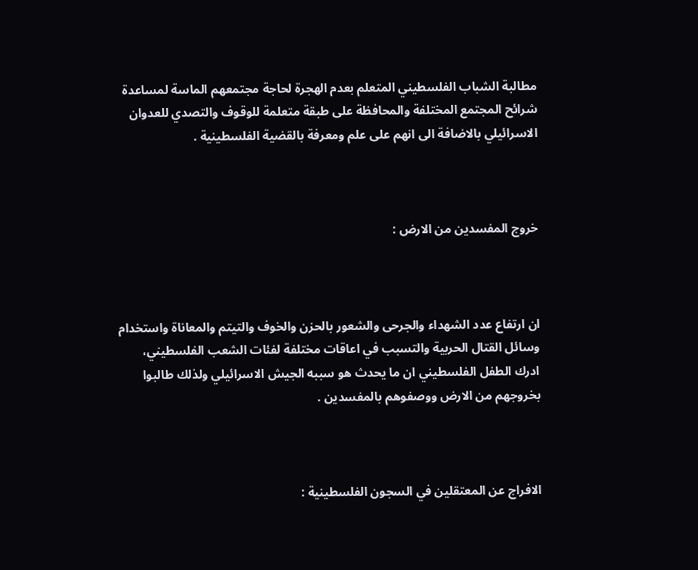مطالبة الشباب الفلسطيني المتعلم بعدم الهجرة لحاجة مجتمعهم الماسة لمساعدة شرائح المجتمع المختلفة والمحافظة على طبقة متعلمة للوقوف والتصدي للعدوان الاسرائيلي بالاضافة الى انهم على علم ومعرفة بالقضية الفلسطينية .



خروج المفسدين من الارض :



ان ارتفاع عدد الشهداء والجرحى والشعور بالحزن والخوف والتيتم والمعاناة واستخدام وسائل القتال الحربية والتسبب في اعاقات مختلفة لفئات الشعب الفلسطيني، ادرك الطفل الفلسطيني ان ما يحدث هو سببه الجيش الاسرائيلي ولذلك طالبوا بخروجهم من الارض ووصفوهم بالمفسدين .



الافراج عن المعتقلين في السجون الفلسطينية :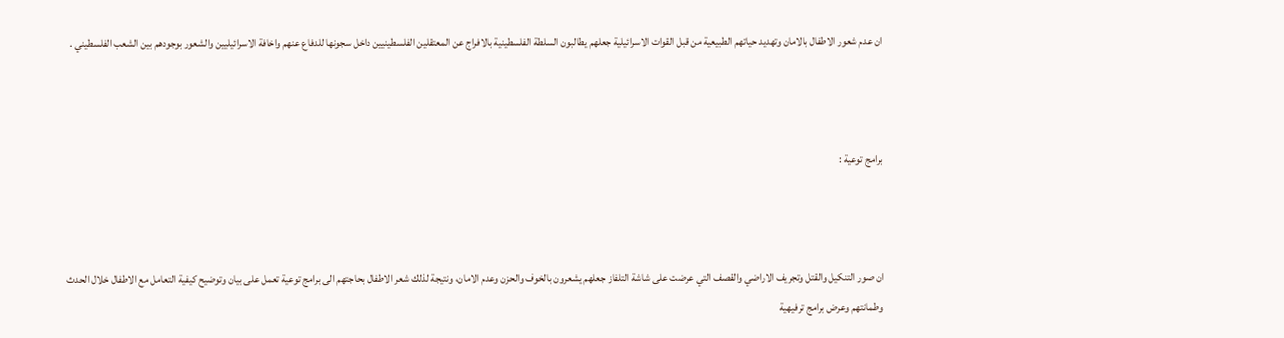ان عدم شعور الاطفال بالامان وتهديد حياتهم الطبيعية من قبل القوات الاسرائيلية جعلهم يطالبون السلطة الفلسطينية بالافراج عن المعتقلين الفلسطينيين داخل سجونها للدفاع عنهم واخافة الاسرائيليين والشعور بوجودهم بين الشعب الفلسطيني .



برامج توعية :



ان صور التنكيل والقتل وتجريف الاراضي والقصف التي عرضت على شاشة التلفاز جعلهم يشعرون بالخوف والحزن وعدم الامان، ونتيجة لذلك شعر الاطفال بحاجتهم الى برامج توعية تعمل على بيان وتوضيح كيفية التعامل مع الاطفال خلال الحدث وطمانتهم وعرض برامج ترفيهية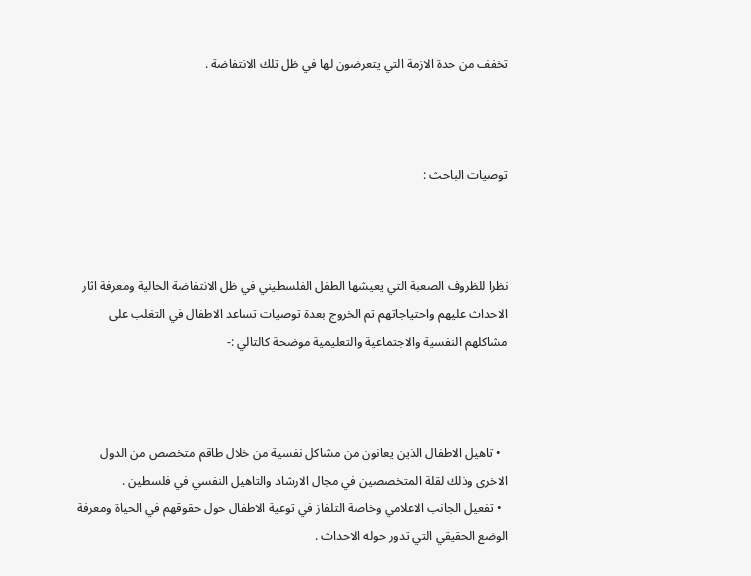تخفف من حدة الازمة التي يتعرضون لها في ظل تلك الانتفاضة .



توصيات الباحث :



نظرا للظروف الصعبة التي يعيشها الطفل الفلسطيني في ظل الانتفاضة الحالية ومعرفة اثار الاحداث عليهم واحتياجاتهم تم الخروج بعدة توصيات تساعد الاطفال في التغلب على مشاكلهم النفسية والاجتماعية والتعليمية موضحة كالتالي :-



  • تاهيل الاطفال الذين يعانون من مشاكل نفسية من خلال طاقم متخصص من الدول الاخرى وذلك لقلة المتخصصين في مجال الارشاد والتاهيل النفسي في فلسطين .
  • تفعيل الجانب الاعلامي وخاصة التلفاز في توعية الاطفال حول حقوقهم في الحياة ومعرفة الوضع الحقيقي التي تدور حوله الاحداث .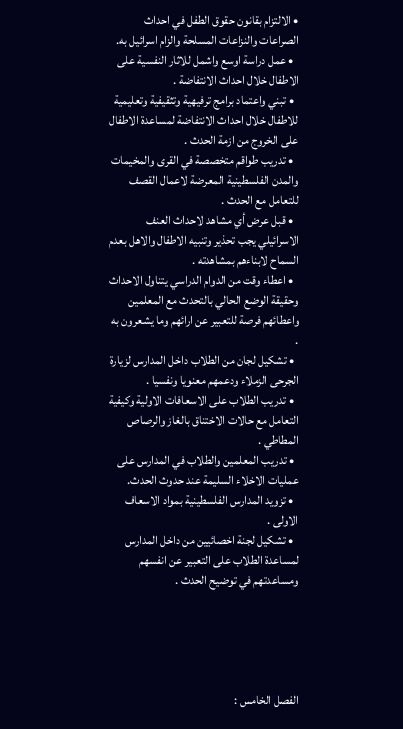• الالتزام بقانون حقوق الطفل في احداث الصراعات والنزاعات المسلحة والزام اسرائيل به.
  • عمل دراسة اوسع واشمل للاثار النفسية على الاطفال خلال احداث الانتفاضة .
  • تبني واعتماد برامج ترفيهية وتثقيفية وتعليمية للاطفال خلال احداث الانتفاضة لمساعدة الاطفال على الخروج من ازمة الحدث .
  • تدريب طواقم متخصصة في القرى والمخيمات والمدن الفلسطينية المعرضة لاعمال القصف للتعامل مع الحدث .
  • قبل عرض أي مشاهد لاحداث العنف الاسرائيلي يجب تحذير وتنبيه الاطفال والاهل بعدم السماح لابناءهم بمشاهدته .
  • اعطاء وقت من الدوام الدراسي يتناول الاحداث وحقيقة الوضع الحالي بالتحدث مع المعلمين واعطائهم فرصة للتعبير عن ارائهم وما يشعرون به .
  • تشكيل لجان من الطلاب داخل المدارس لزيارة الجرحى الزملاء ودعمهم معنويا ونفسيا .
  • تدريب الطلاب على الاسعافات الاولية وكيفية التعامل مع حالات الاختناق بالغاز والرصاص المطاطي .
  • تدريب المعلمين والطلاب في المدارس على عمليات الاخلاء السليمة عند حدوث الحدث.
  • تزويد المدارس الفلسطينية بمواد الاسعاف الاولى .
  • تشكيل لجنة اخصائيين من داخل المدارس لمساعدة الطلاب على التعبير عن انفسهم ومساعدتهم في توضيح الحدث .





الفصل الخامس :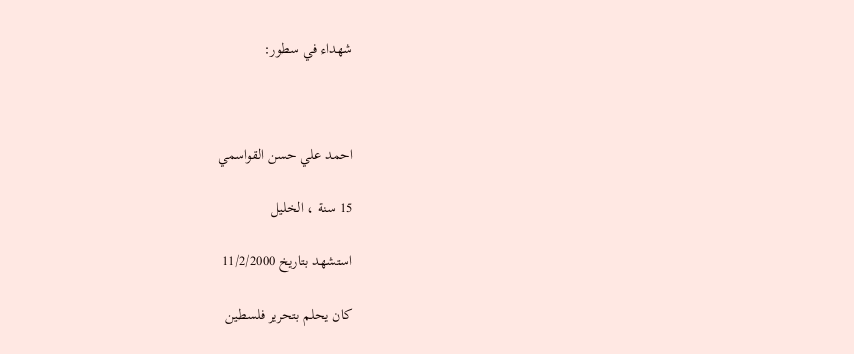شهداء في سطور:



احمد علي حسن القواسمي

15 سنة ، الخليل

استشهد بتاريخ 11/2/2000

كان يحلم بتحرير فلسطين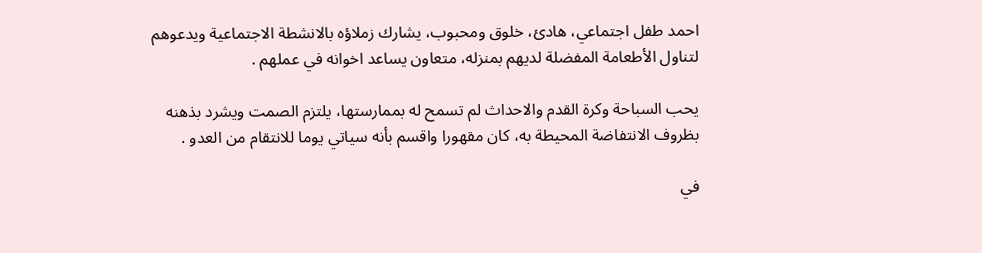احمد طفل اجتماعي، هادئ، خلوق ومحبوب، يشارك زملاؤه بالانشطة الاجتماعية ويدعوهم لتناول الأطعامة المفضلة لديهم بمنزله، متعاون يساعد اخوانه في عملهم .

يحب السباحة وكرة القدم والاحداث لم تسمح له بممارستها، يلتزم الصمت ويشرد بذهنه بظروف الانتفاضة المحيطة به، كان مقهورا واقسم بأنه سياتي يوما للانتقام من العدو .

في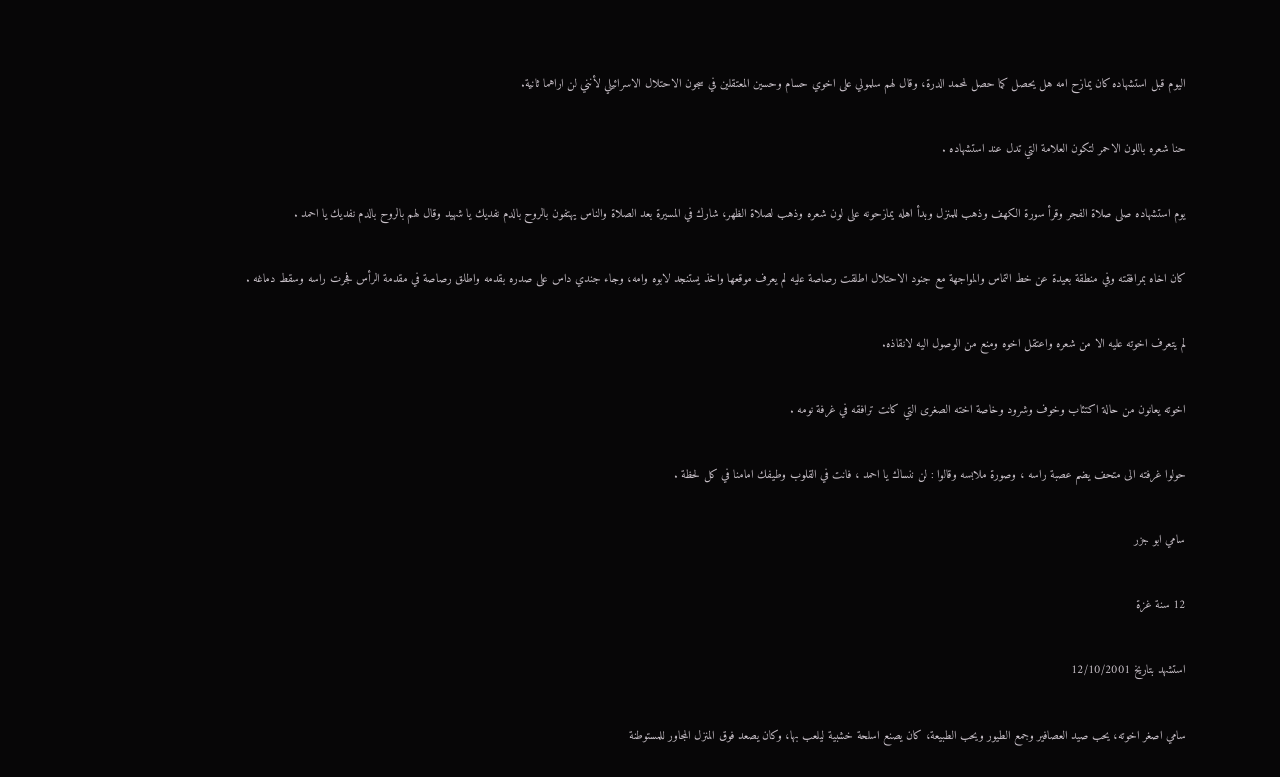اليوم قبل استشهاده كان يمازح امه هل يحصل كما حصل لمحمد الدرة، وقال لهم سلمولي على اخوي حسام وحسين المعتقلين في سجون الاحتلال الاسرائيلي لأنني لن اراهما ثانية.

حنا شعره باللون الاحمر لتكون العلامة التي تدل عند استشهاده .

يوم استشهاده صلى صلاة الفجر وقرأ سورة الكهف وذهب للمنزل وبدأ اهله يمازحونه على لون شعره وذهب لصلاة الظهر، شارك في المسيرة بعد الصلاة والناس يهتفون بالروح بالدم نفديك يا شهيد وقال لهم بالروح بالدم نفديك يا احمد .

كان اخاه بمرافقته وفي منطقة بعيدة عن خط التماس والمواجهة مع جنود الاحتلال اطلقت رصاصة عليه لم يعرف موقعها واخذ يستنجد لابوه وامه، وجاء جندي داس على صدره بقدمه واطلق رصاصة في مقدمة الرأس فجرت راسه وسقط دماغه .

لم يتعرف اخوته عليه الا من شعره واعتقل اخوه ومنع من الوصول اليه لانقاذه.

اخوته يعانون من حالة اكتئاب وخوف وشرود وخاصة اخته الصغرى التي كانت ترافقه في غرفة نومه .

حولوا غرفته الى متحف يضم عصبة راسه ، وصورة ملابسه وقالوا : لن ننساك يا احمد ، فانت في القلوب وطيفك امامنا في كل لحظة .

سامي ابو جزر

12 سنة غزة

استشهد بتاريخ 12/10/2001

سامي اصغر اخوته، يحب صيد العصافير وجمع الطيور ويحب الطبيعة، كان يصنع اسلحة خشبية ليلعب بها، وكان يصعد فوق المنزل المجاور للمستوطنة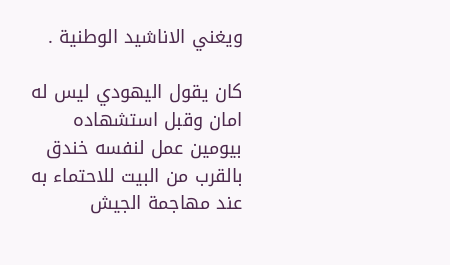ويغني الاناشيد الوطنية .

كان يقول اليهودي ليس له امان وقبل استشهاده بيومين عمل لنفسه خندق بالقرب من البيت للاحتماء به عند مهاجمة الجيش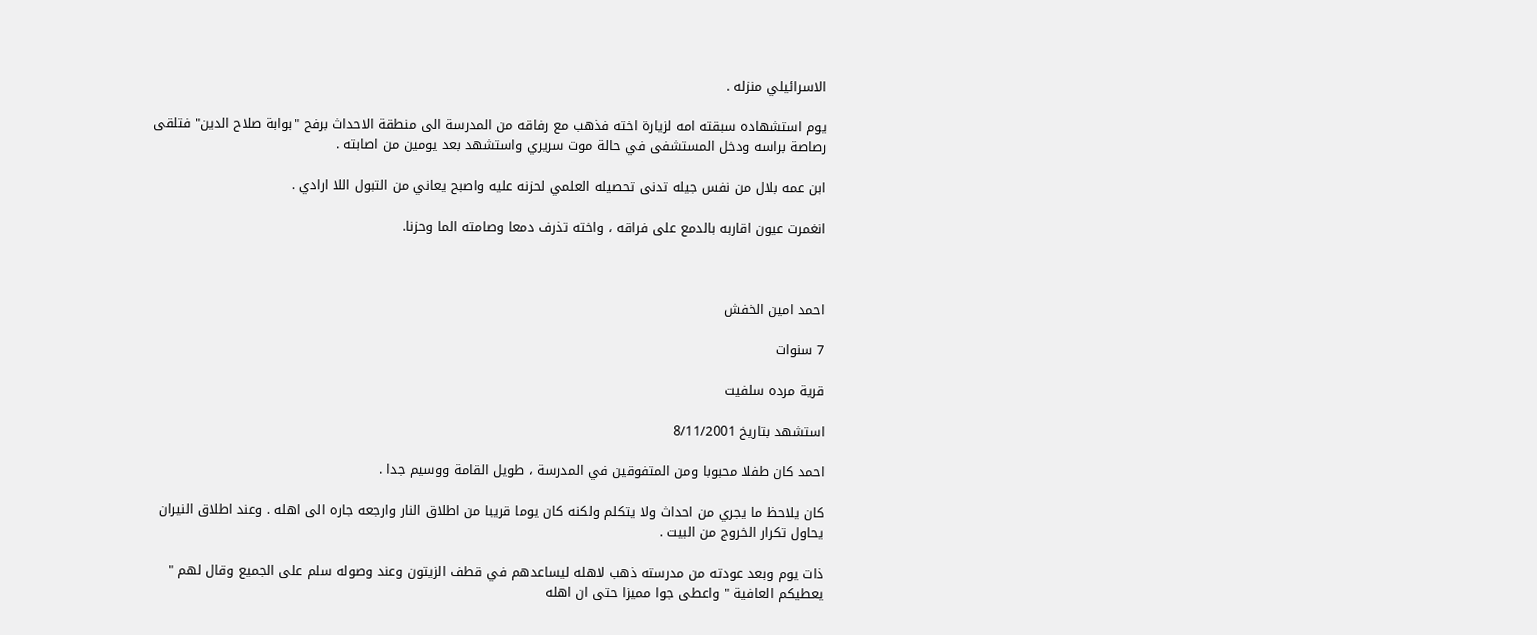الاسرائيلي منزله .

يوم استشهاده سبقته امه لزيارة اخته فذهب مع رفاقه من المدرسة الى منطقة الاحداث برفح "بوابة صلاح الدين" فتلقى رصاصة براسه ودخل المستشفى في حالة موت سريري واستشهد بعد يومين من اصابته .

ابن عمه بلال من نفس جيله تدنى تحصيله العلمي لحزنه عليه واصبح يعاني من التبول اللا ارادي .

انغمرت عيون اقاربه بالدمع على فراقه ، واخته تذرف دمعا وصامته الما وحزنا.



احمد امين الخفش

7 سنوات

قرية مرده سلفيت

استشهد بتاريخ 8/11/2001

احمد كان طفلا محبوبا ومن المتفوقين في المدرسة ، طويل القامة ووسيم جدا .

كان يلاحظ ما يجري من احداث ولا يتكلم ولكنه كان يوما قريبا من اطلاق النار وارجعه جاره الى اهله . وعند اطلاق النيران يحاول تكرار الخروج من البيت .

ذات يوم وبعد عودته من مدرسته ذهب لاهله ليساعدهم في قطف الزيتون وعند وصوله سلم على الجميع وقال لهم " يعطيكم العافية " واعطى جوا مميزا حتى ان اهله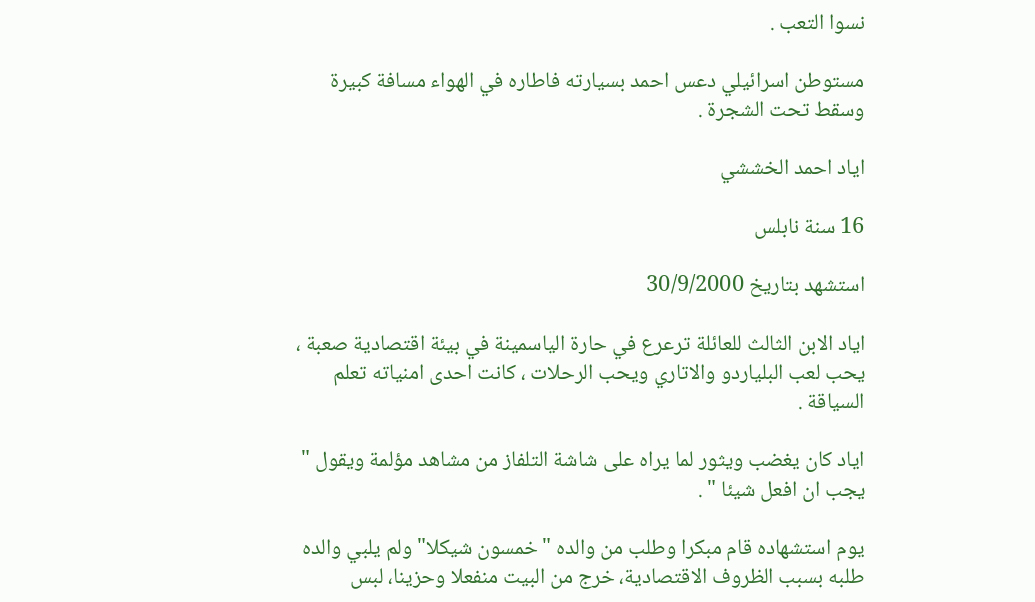نسوا التعب .

مستوطن اسرائيلي دعس احمد بسيارته فاطاره في الهواء مسافة كبيرة وسقط تحت الشجرة .

اياد احمد الخششي

16 سنة نابلس

استشهد بتاريخ 30/9/2000

اياد الابن الثالث للعائلة ترعرع في حارة الياسمينة في بيئة اقتصادية صعبة ، يحب لعب البلياردو والاتاري ويحب الرحلات ، كانت احدى امنياته تعلم السياقة .

اياد كان يغضب ويثور لما يراه على شاشة التلفاز من مشاهد مؤلمة ويقول " يجب ان افعل شيئا " .

يوم استشهاده قام مبكرا وطلب من والده "خمسون شيكلا" ولم يلبي والده طلبه بسبب الظروف الاقتصادية، خرج من البيت منفعلا وحزينا، لبس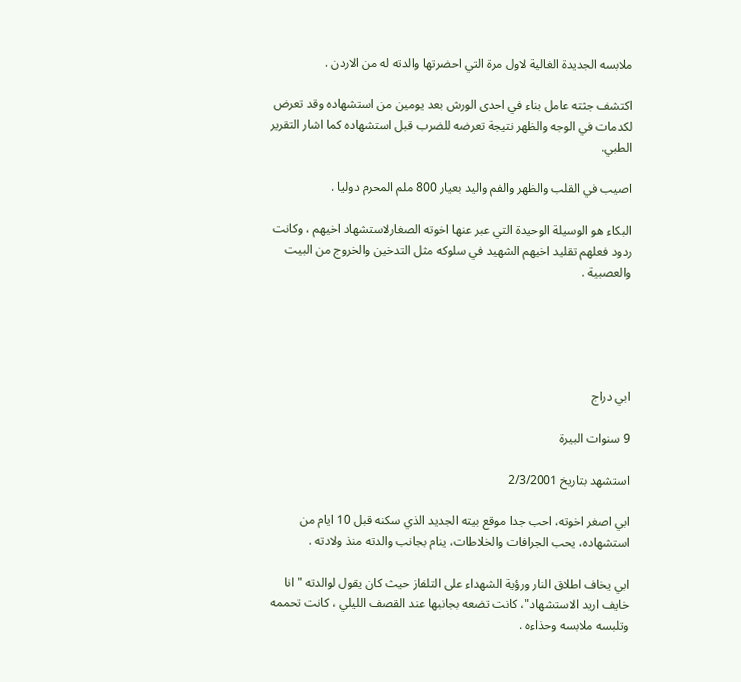ملابسه الجديدة الغالية لاول مرة التي احضرتها والدته له من الاردن .

اكتشف جثته عامل بناء في احدى الورش بعد يومين من استشهاده وقد تعرض لكدمات في الوجه والظهر نتيجة تعرضه للضرب قبل استشهاده كما اشار التقرير الطبي.

اصيب في القلب والظهر والفم واليد بعيار 800 ملم المحرم دوليا .

البكاء هو الوسيلة الوحيدة التي عبر عنها اخوته الصغارلاستشهاد اخيهم ، وكانت ردود فعلهم تقليد اخيهم الشهيد في سلوكه مثل التدخين والخروج من البيت والعصبية .





ابي دراج

9 سنوات البيرة

استشهد بتاريخ 2/3/2001

ابي اصغر اخوته، احب جدا موقع بيته الجديد الذي سكنه قبل 10 ايام من استشهاده، يحب الجرافات والخلاطات، ينام بجانب والدته منذ ولادته .

ابي يخاف اطلاق النار ورؤية الشهداء على التلفاز حيث كان يقول لوالدته "انا خايف اريد الاستشهاد"، كانت تضعه بجانبها عند القصف الليلي ، كانت تحممه وتلبسه ملابسه وحذاءه .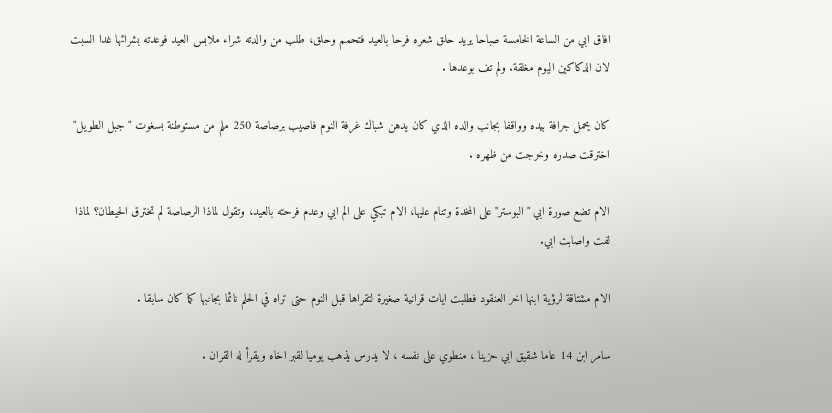افاق ابي من الساعة الخامسة صباحا يريد حلق شعره فرحا بالعيد فتحمم وحلق، طلب من والدته شراء ملابس العيد فوعدته بشرائها غدا السبت لان الدكاكين اليوم مغلقة. ولم تف بوعدها .

كان يحمل جرافة بيده وواقفا بجانب والده الذي كان يدهن شباك غرفة النوم فاصيب برصاصة 250 ملم من مستوطنة بسغوت "جبل الطويل" اخترقت صدره وخرجت من ظهره .

الام تضع صورة ابي "البوستر" على المخدة وتنام عليها، الام تبكي على الم ابي وعدم فرحته بالعيد، وتقول لماذا الرصاصة لم تخترق الحيطان؟ لماذا لفت واصابت ابي.

الام مشتاقة لرؤية ابنها اخر العنقود فطلبت ايات قرانية صغيرة لتقراها قبل النوم حتى تراه في الحلم نائما بجانبها كما كان سابقا .

سامر ابن 14 عاما شقيق ابي حزينا ، منطوي على نفسه ، لا يدرس يذهب يوميا لقبر اخاه ويقرأ له القران .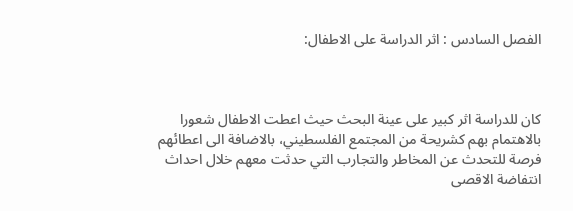الفصل السادس : اثر الدراسة على الاطفال:



كان للدراسة اثر كبير على عينة البحث حيث اعطت الاطفال شعورا بالاهتمام بهم كشريحة من المجتمع الفلسطيني، بالاضافة الى اعطائهم فرصة للتحدث عن المخاطر والتجارب التي حدثت معهم خلال احداث انتفاضة الاقصى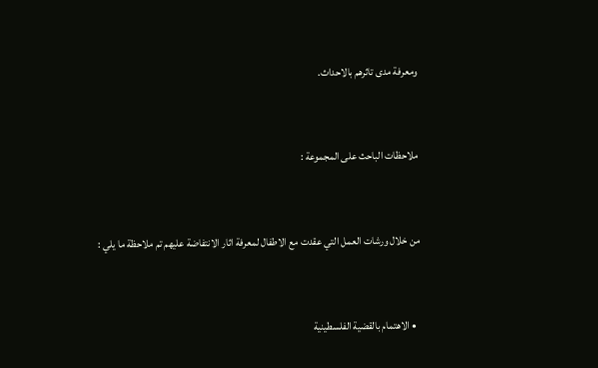ومعرفة مدى تاثرهم بالاحداث.



ملاحظات الباحث على المجموعة :



من خلال ورشات العمل التي عقدت مع الاطفال لمعرفة اثار الانتفاضة عليهم تم ملاحظة ما يلي :



  • الاهتمام بالقضية الفلسطينية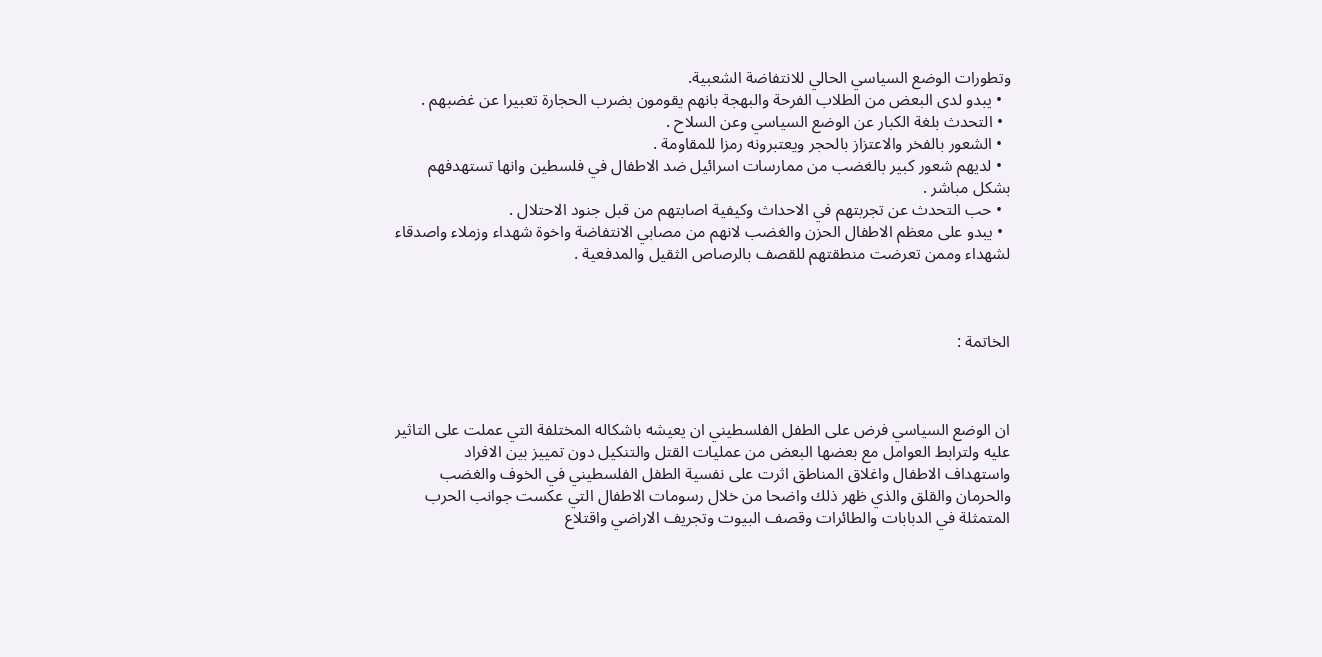وتطورات الوضع السياسي الحالي للانتفاضة الشعبية.
  • يبدو لدى البعض من الطلاب الفرحة والبهجة بانهم يقومون بضرب الحجارة تعبيرا عن غضبهم .
  • التحدث بلغة الكبار عن الوضع السياسي وعن السلاح .
  • الشعور بالفخر والاعتزاز بالحجر ويعتبرونه رمزا للمقاومة .
  • لديهم شعور كبير بالغضب من ممارسات اسرائيل ضد الاطفال في فلسطين وانها تستهدفهم بشكل مباشر .
  • حب التحدث عن تجربتهم في الاحداث وكيفية اصابتهم من قبل جنود الاحتلال .
  • يبدو على معظم الاطفال الحزن والغضب لانهم من مصابي الانتفاضة واخوة شهداء وزملاء واصدقاء لشهداء وممن تعرضت منطقتهم للقصف بالرصاص الثقيل والمدفعية .



الخاتمة :



ان الوضع السياسي فرض على الطفل الفلسطيني ان يعيشه باشكاله المختلفة التي عملت على التاثير عليه ولترابط العوامل مع بعضها البعض من عمليات القتل والتنكيل دون تمييز بين الافراد واستهداف الاطفال واغلاق المناطق اثرت على نفسية الطفل الفلسطيني في الخوف والغضب والحرمان والقلق والذي ظهر ذلك واضحا من خلال رسومات الاطفال التي عكست جوانب الحرب المتمثلة في الدبابات والطائرات وقصف البيوت وتجريف الاراضي واقتلاع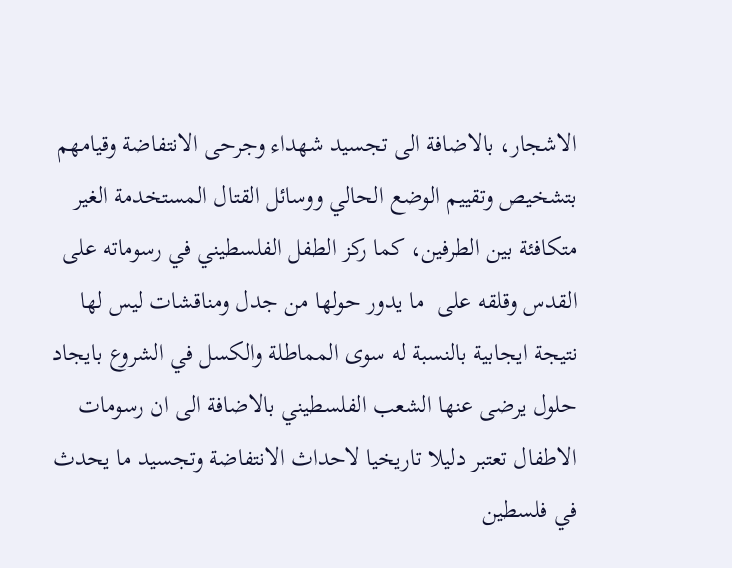الاشجار، بالاضافة الى تجسيد شهداء وجرحى الانتفاضة وقيامهم بتشخيص وتقييم الوضع الحالي ووسائل القتال المستخدمة الغير متكافئة بين الطرفين، كما ركز الطفل الفلسطيني في رسوماته على القدس وقلقه على  ما يدور حولها من جدل ومناقشات ليس لها نتيجة ايجابية بالنسبة له سوى المماطلة والكسل في الشروع بايجاد حلول يرضى عنها الشعب الفلسطيني بالاضافة الى ان رسومات الاطفال تعتبر دليلا تاريخيا لاحداث الانتفاضة وتجسيد ما يحدث في فلسطين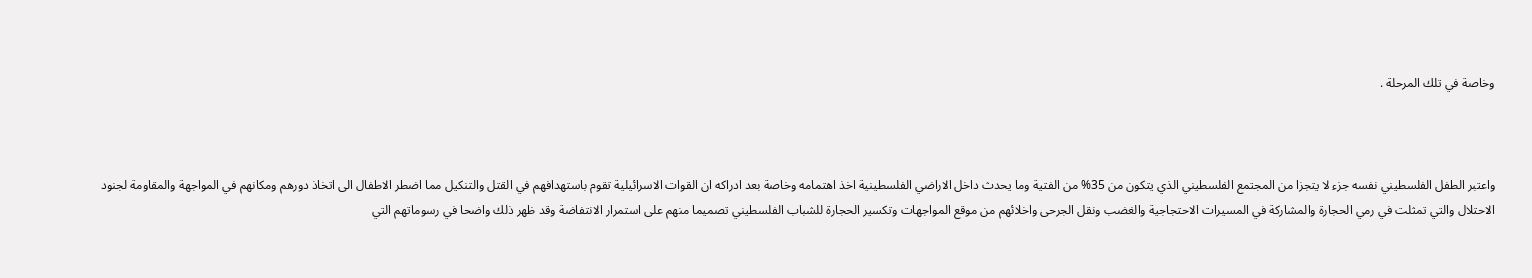وخاصة في تلك المرحلة .



واعتبر الطفل الفلسطيني نفسه جزء لا يتجزا من المجتمع الفلسطيني الذي يتكون من 35% من الفتية وما يحدث داخل الاراضي الفلسطينية اخذ اهتمامه وخاصة بعد ادراكه ان القوات الاسرائيلية تقوم باستهدافهم في القتل والتنكيل مما اضطر الاطفال الى اتخاذ دورهم ومكانهم في المواجهة والمقاومة لجنود الاحتلال والتي تمثلت في رمي الحجارة والمشاركة في المسيرات الاحتجاجية والغضب ونقل الجرحى واخلائهم من موقع المواجهات وتكسير الحجارة للشباب الفلسطيني تصميما منهم على استمرار الانتفاضة وقد ظهر ذلك واضحا في رسوماتهم التي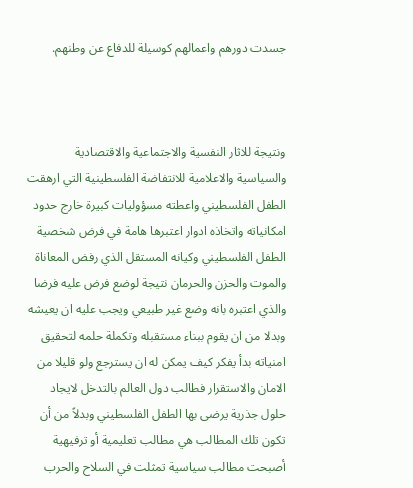جسدت دورهم واعمالهم كوسيلة للدفاع عن وطنهم.



ونتيجة للاثار النفسية والاجتماعية والاقتصادية والسياسية والاعلامية للانتفاضة الفلسطينية التي ارهقت الطفل الفلسطيني واعطته مسؤوليات كبيرة خارج حدود امكانياته واتخاذه ادوار اعتبرها هامة في فرض شخصية الطفل الفلسطيني وكيانه المستقل الذي رفض المعاناة والموت والحزن والحرمان نتيجة لوضع فرض عليه فرضا والذي اعتبره بانه وضع غير طبيعي ويجب عليه ان يعيشه وبدلا من ان يقوم ببناء مستقبله وتكملة حلمه لتحقيق امنياته بدأ يفكر كيف يمكن له ان يسترجع ولو قليلا من الامان والاستقرار فطالب دول العالم بالتدخل لايجاد حلول جذرية يرضى بها الطفل الفلسطيني وبدلاً من أن تكون تلك المطالب هي مطالب تعليمية أو ترفيهية أصبحت مطالب سياسية تمثلت في السلاح والحرب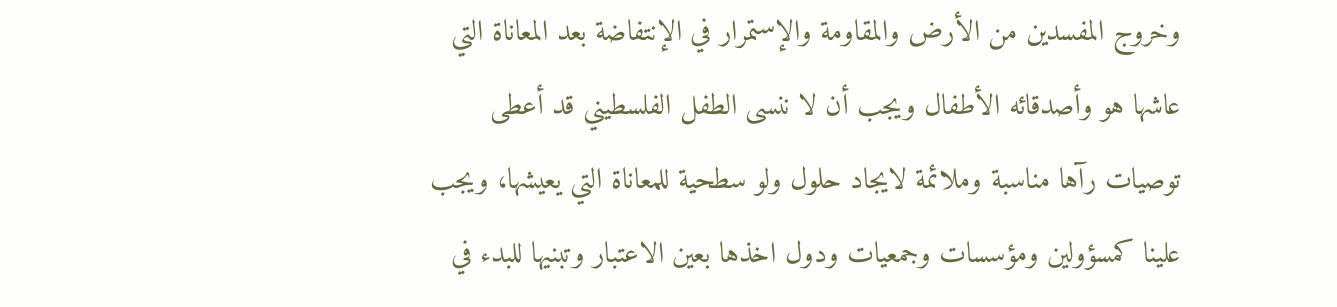وخروج المفسدين من الأرض والمقاومة والإستمرار في الإنتفاضة بعد المعاناة التي عاشها هو وأصدقائه الأطفال ويجب أن لا ننسى الطفل الفلسطيني قد أعطى توصيات رآها مناسبة وملائمة لايجاد حلول ولو سطحية للمعاناة التي يعيشها، ويجب علينا كمسؤولين ومؤسسات وجمعيات ودول اخذها بعين الاعتبار وتبنيها للبدء في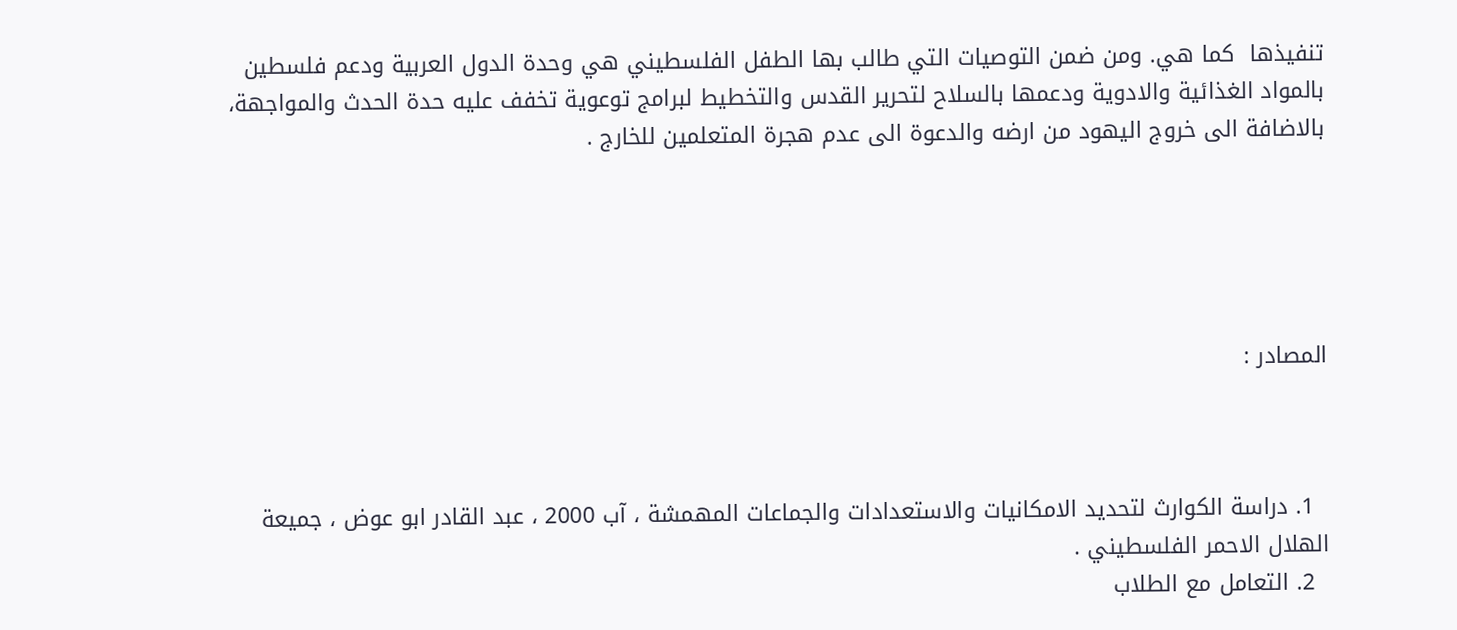تنفيذها  كما هي. ومن ضمن التوصيات التي طالب بها الطفل الفلسطيني هي وحدة الدول العربية ودعم فلسطين بالمواد الغذائية والادوية ودعمها بالسلاح لتحرير القدس والتخطيط لبرامج توعوية تخفف عليه حدة الحدث والمواجهة، بالاضافة الى خروج اليهود من ارضه والدعوة الى عدم هجرة المتعلمين للخارج .





المصادر :



  1. دراسة الكوارث لتحديد الامكانيات والاستعدادات والجماعات المهمشة ، آب 2000 ، عبد القادر ابو عوض ، جميعة الهلال الاحمر الفلسطيني .
  2. التعامل مع الطلاب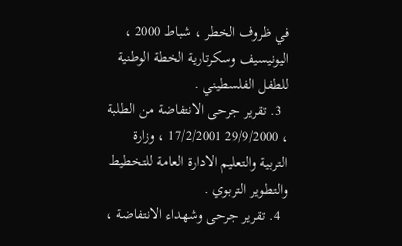في ظروف الخطر ، شباط 2000 ، اليونيسيف وسكرتارية الخطة الوطنية للطفل الفلسطيني .
  3. تقرير جرحى الانتفاضة من الطلبة ، 29/9/2000 17/2/2001 ، وزارة التربية والتعليم الادارة العامة للتخطيط والتطوير التربوي .
  4. تقرير جرحى وشهداء الانتفاضة ،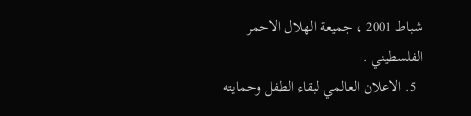شباط 2001 ، جميعة الهلال الاحمر الفلسطيني .
  5. الاعلان العالمي لبقاء الطفل وحمايته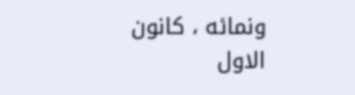ونمائه ، كانون الاول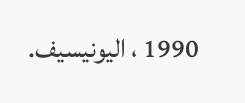1990 ، اليونيسيف.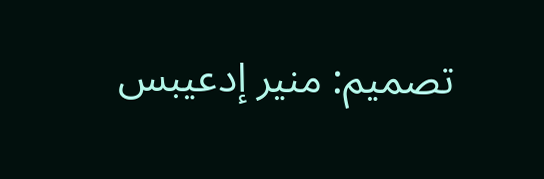تصميم: منير إدعيبس